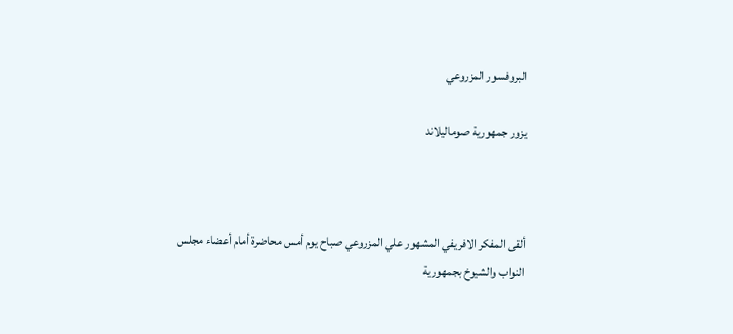البروفسور المزروعي

يزور جمهورية صوماليلاند



ألقى المفكر الافريفي المشهور علي المزروعي صباح يوم أمس محاضرة أمام أعضاء مجلس النواب والشيوخ بجمهورية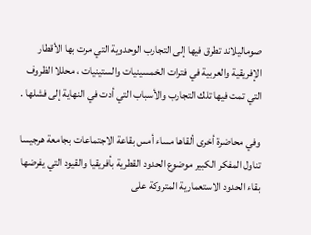صوماليلاند تطرق فيها إلى التجارب الوحدوية التي مرت بها الأقطار الإفريقية والعربية في فترات الخمسينيات والستينيات ، محللا الظروف التي تمت فيها تلك التجارب والأسباب التي أدت في النهاية إلى فشلها .

وفي محاضرة أخرى ألقاها مساء أمس بقاعة الاجتماعات بجامعة هرجيسا تناول المفكر الكبير موضوع الحدود القطرية بأفريقيا والقيود التي يفرضها بقاء الحدود الاستعمارية المتروكة على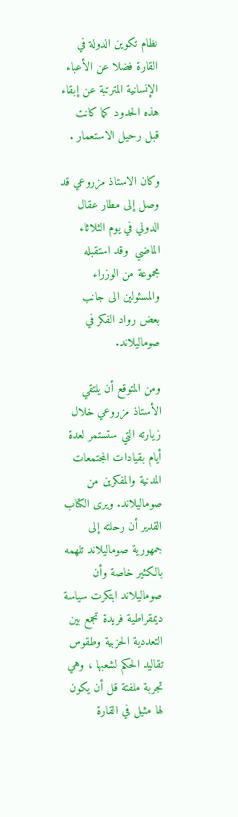نظام تكوين الدولة في القارة فضلا عن الأعباء الإنسانية المترتبة عن إبقاء هذه الحدود كما كانت قبل رحيل الاستعمار .

وكان الاستاذ مزروعي قد وصل إلى مطار عقال الدولي في يوم الثلاثاء الماضي  وقد استقبله مجموعة من الوزراء والمسئولين الى جانب بعض رواد الفكر في صوماليلاند.

ومن المتوقع أن يلتقي الأستاذ مزروعي خلال زيارته التي ستستمر لعدة أيام بقيادات المجتمعات المدنية والمفكرين من صوماليلاند. ويرى الكتاب القدير أن رحلته إلى جمهورية صوماليلاند تلهمه بالكثير خاصة وأن صوماليلاند ابتكرت سياسة ديمقراطية فريدة تجمع بين التعددية الحزبية وطقوس تقاليد الحكم لشعبها ، وهي تجربة ملفتة قل أن يكون لها مثيل في القارة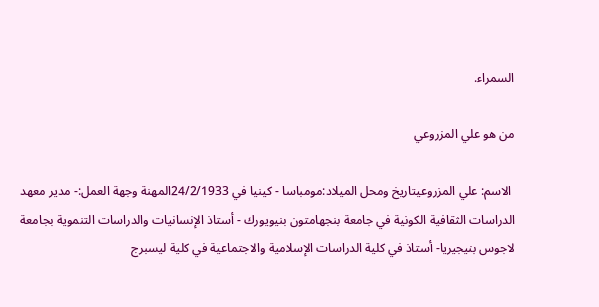السمراء.

من هو علي المزروعي

 الاسم: علي المزروعيتاريخ ومحل الميلاد:مومباسا - كينيا في 24/2/1933المهنة وجهة العمل:- مدير معهد الدراسات الثقافية الكونية في جامعة بنجهامتون بنيويورك - أستاذ الإنسانيات والدراسات التنموية بجامعة لاجوس بنيجيريا- أستاذ في كلية الدراسات الإسلامية والاجتماعية في كلية ليسبرج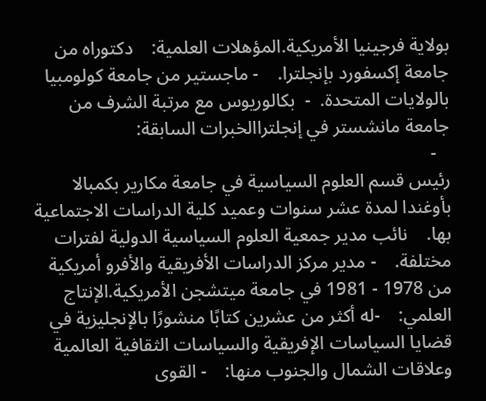بولاية فرجينيا الأمريكية.المؤهلات العلمية:    دكتوراه من جامعة إكسفورد بإنجلترا.    - ماجستير من جامعة كولومبيا بالولايات المتحدة.  -  بكالوريوس مع مرتبة الشرف من جامعة مانشستر في إنجلتراالخبرات السابقة:
   -
رئيس قسم العلوم السياسية في جامعة مكارير بكمبالا بأوغندا لمدة عشر سنوات وعميد كلية الدراسات الاجتماعية بها.    نائب مدير جمعية العلوم السياسية الدولية لفترات مختلفة.    - مدير مركز الدراسات الأفريقية والأفرو أمريكية من 1978 - 1981 في جامعة ميتشجن الأمريكية.الإنتاج العلمي:    -له أكثر من عشرين كتابًا منشورًا بالإنجليزية في قضايا السياسات الإفريقية والسياسات الثقافية العالمية وعلاقات الشمال والجنوب منها:    - القوى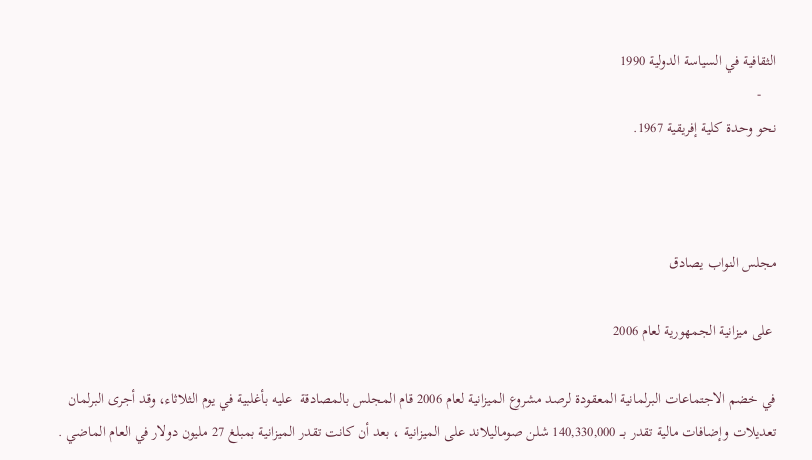الثقافية في السياسة الدولية 1990
    -
نحو وحدة كلية إفريقية 1967.



مجلس النواب يصادق

 على ميزانية الجمهورية لعام 2006

في خضم الاجتماعات البرلمانية المعقودة لرصد مشروع الميزانية لعام 2006 قام المجلس بالمصادقة  عليه بأغلبية في يوم الثلاثاء، وقد أجرى البرلمان تعديلات وإضافات مالية تقدر بـــ 140,330,000 شلن صوماليلاند على الميزانية ، بعد أن كانت تقدر الميزانية بمبلغ 27 مليون دولار في العام الماضي .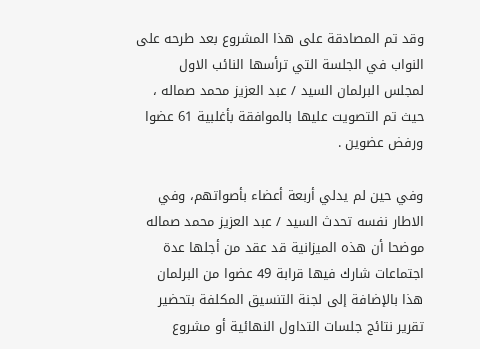وقد تم المصادقة على هذا المشروع بعد طرحه على النواب في الجلسة التي ترأسها النائب الاول لمجلس البرلمان السيد / عبد العزيز محمد صماله ، حيث تم التصويت عليها بالموافقة بأغلبية 61 عضوا ورفض عضوين .

وفي حين لم يدلي أربعة أعضاء بأصواتهم، وفي الاطار نفسه تحدث السيد / عبد العزيز محمد صماله موضحا أن هذه الميزانية قد عقد من أجلها عدة اجتماعات شارك فيها قرابة 49 عضوا من البرلمان هذا بالإضافة إلى لجنة التنسيق المكلفة بتحضير تقرير نتائج جلسات التداول النهائية أو مشروع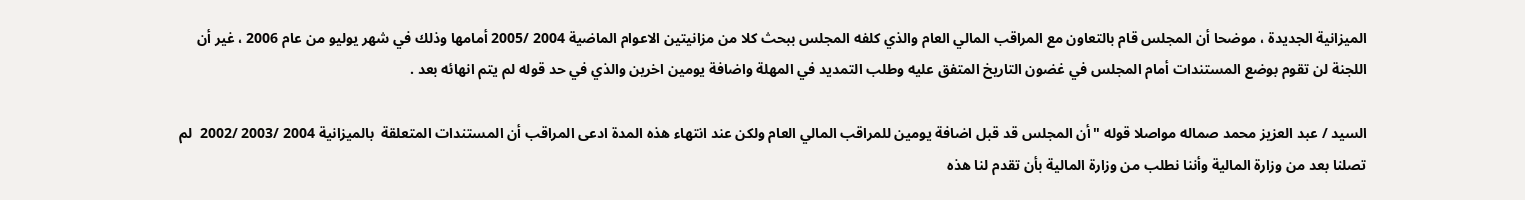الميزانية الجديدة ، موضحا أن المجلس قام بالتعاون مع المراقب المالي العام والذي كلفه المجلس ببحث كلا من مزانيتين الاعوام الماضية 2004 /2005 أمامها وذلك في شهر يوليو من عام 2006 ، غير أن اللجنة لن تقوم بوضع المستندات أمام المجلس في غضون التاريخ المتفق عليه وطلب التمديد في المهلة واضافة يومين اخرين والذي في حد قوله لم يتم انهائه بعد .

السيد / عبد العزيز محمد صماله مواصلا قوله "أن المجلس قد قبل اضافة يومين للمراقب المالي العام ولكن عند انتهاء هذه المدة ادعى المراقب أن المستندات المتعلقة  بالميزانية 2004 /2003 /2002  لم تصلنا بعد من وزارة المالية وأننا نطلب من وزارة المالية بأن تقدم لنا هذه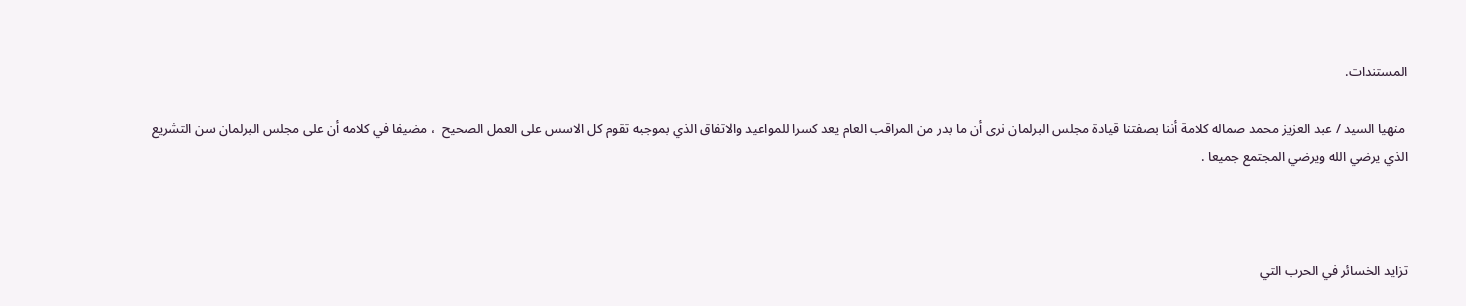المستندات.

 منهيا السيد / عبد العزيز محمد صماله كلامة أننا بصفتنا قيادة مجلس البرلمان نرى أن ما بدر من المراقب العام يعد كسرا للمواعيد والاتفاق الذي بموجبه تقوم كل الاسس على العمل الصحيح  ، مضيفا في كلامه أن على مجلس البرلمان سن التشريع الذي يرضي الله ويرضي المجتمع جميعا .



تزايد الخسائر في الحرب التي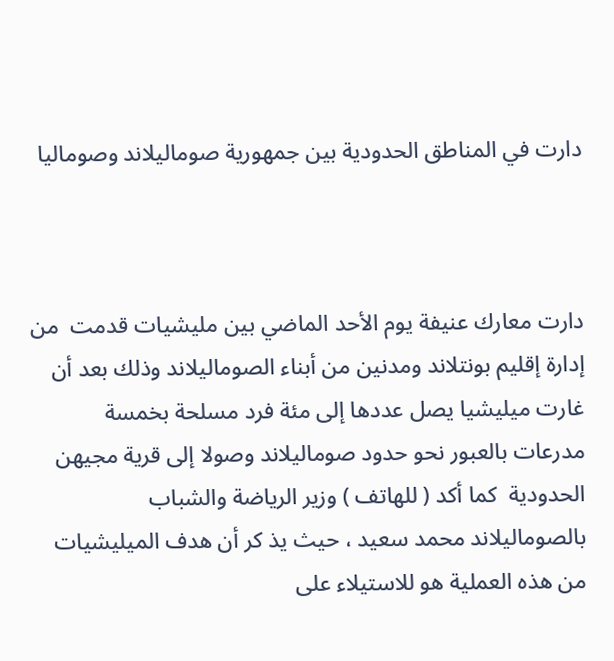دارت في المناطق الحدودية بين جمهورية صوماليلاند وصوماليا



دارت معارك عنيفة يوم الأحد الماضي بين مليشيات قدمت  من إدارة إقليم بونتلاند ومدنين من أبناء الصوماليلاند وذلك بعد أن غارت ميليشيا يصل عددها إلى مئة فرد مسلحة بخمسة مدرعات بالعبور نحو حدود صوماليلاند وصولا إلى قرية مجيهن الحدودية  كما أكد ( للهاتف ) وزير الرياضة والشباب بالصوماليلاند محمد سعيد ، حيث يذ كر أن هدف الميليشيات من هذه العملية هو للاستيلاء على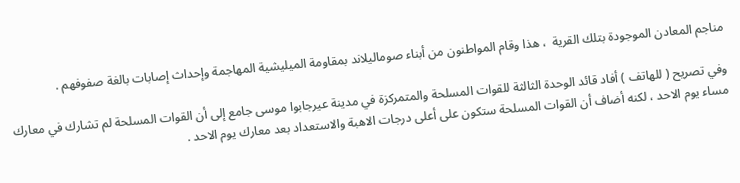مناجم المعادن الموجودة بتلك القرية  ، هذا وقام المواطنون من أبناء صوماليلاند بمقاومة الميليشية المهاجمة وإحداث إصابات بالغة صفوفهم .

وفي تصريح ( للهاتف ) أفاد قائد الوحدة الثالثة للقوات المسلحة والمتمركزة في مدينة عيرجابوا موسى جامع إلى أن القوات المسلحة لم تشارك في معارك مساء يوم الاحد ، لكنه أضاف أن القوات المسلحة ستكون على أعلى درجات الاهبة والاستعداد بعد معارك يوم الاحد .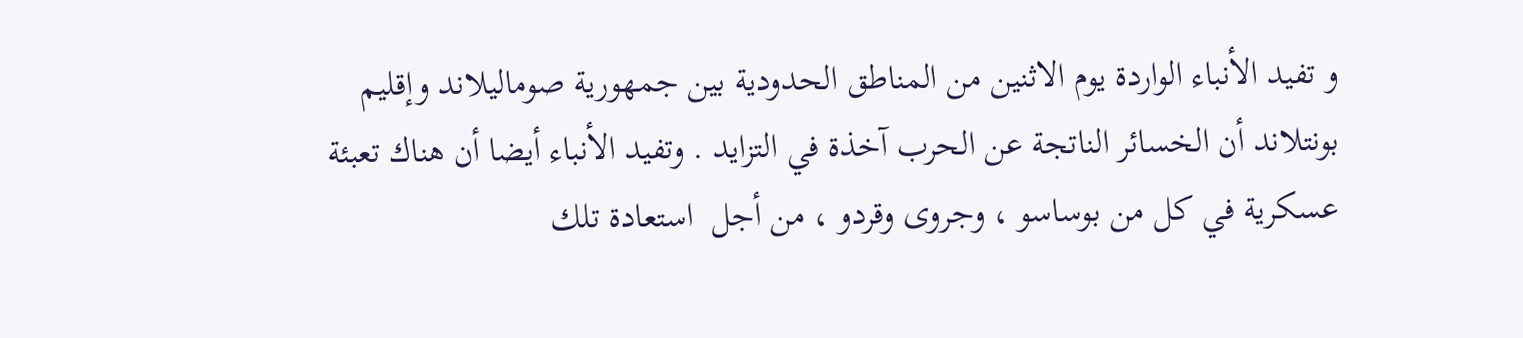و تفيد الأنباء الواردة يوم الاثنين من المناطق الحدودية بين جمهورية صوماليلاند وإقليم بونتلاند أن الخسائر الناتجة عن الحرب آخذة في التزايد . وتفيد الأنباء أيضا أن هناك تعبئة  عسكرية في كل من بوساسو ، وجروى وقردو ، من أجل  استعادة تلك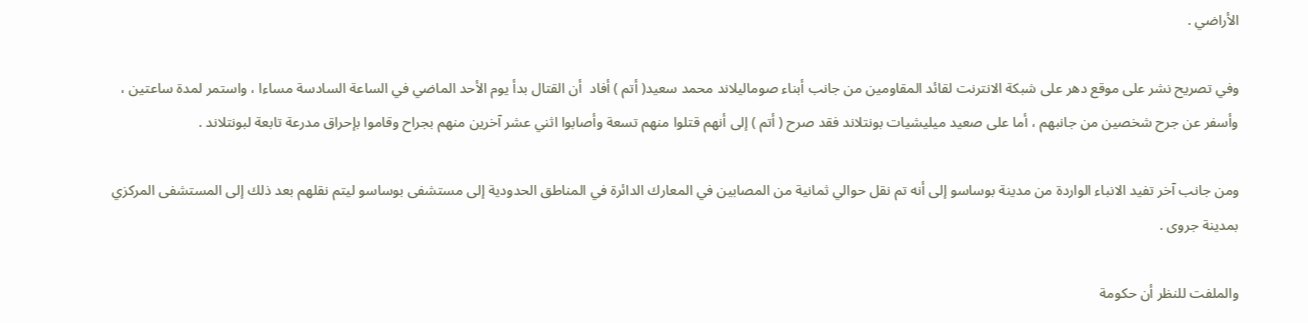الأراضي .

وفي تصريح نشر على موقع دهر على شبكة الانترنت لقائد المقاومين من جانب أبناء صوماليلاند محمد سعيد( أتم ) أفاد  أن القتال بدأ يوم الأحد الماضي في الساعة السادسة مساءا ، واستمر لمدة ساعتين ، وأسفر عن جرح شخصين من جانبهم ، أما على صعيد ميليشيات بونتلاند فقد صرح ( أتم ) إلى أنهم قتلوا منهم تسعة وأصابوا اثني عشر آخرين منهم بجراح وقاموا بإحراق مدرعة تابعة لبونتلاند .

ومن جانب آخر تفيد الانباء الواردة من مدينة بوساسو إلى أنه تم نقل حوالي ثمانية من المصابين في المعارك الدائرة في المناطق الحدودية إلى مستشفى بوساسو ليتم نقلهم بعد ذلك إلى المستشفى المركزي بمدينة جروى .

والملفت للنظر أن حكومة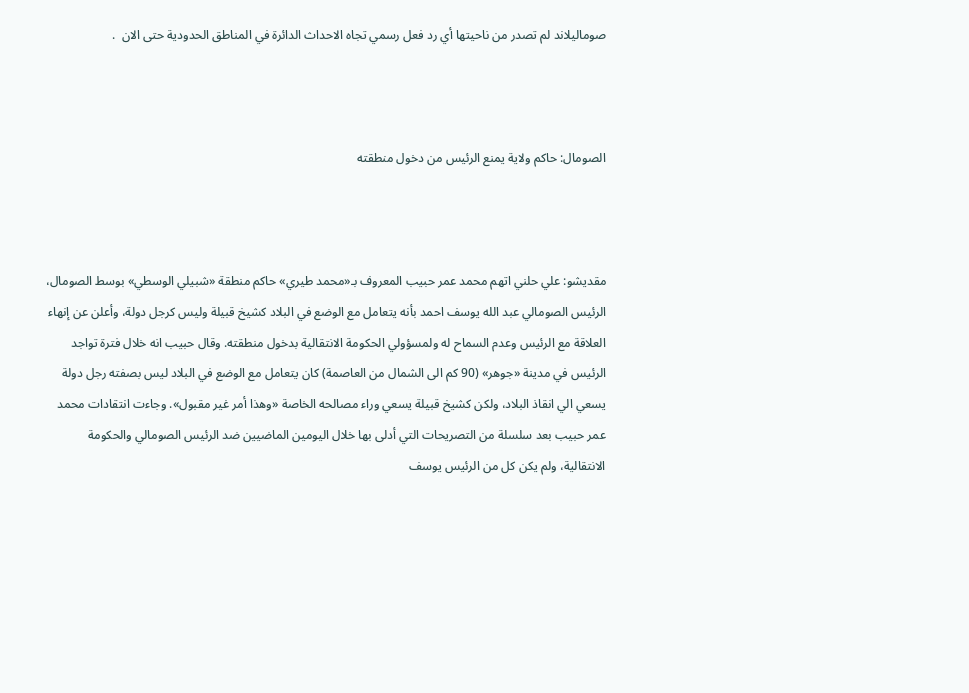صوماليلاند لم تصدر من ناحيتها أي رد فعل رسمي تجاه الاحداث الدائرة في المناطق الحدودية حتى الان  .



الصومال: حاكم ولاية يمنع الرئيس من دخول منطقته



مقديشو: علي حلني اتهم محمد عمر حبيب المعروف بـ«محمد طيري» حاكم منطقة «شبيلي الوسطي» بوسط الصومال، الرئيس الصومالي عبد الله يوسف احمد بأنه يتعامل مع الوضع في البلاد كشيخ قبيلة وليس كرجل دولة، وأعلن عن إنهاء العلاقة مع الرئيس وعدم السماح له ولمسؤولي الحكومة الانتقالية بدخول منطقته. وقال حبيب انه خلال فترة تواجد الرئيس في مدينة «جوهر» (90 كم الى الشمال من العاصمة) كان يتعامل مع الوضع في البلاد ليس بصفته رجل دولة يسعي الي انقاذ البلاد، ولكن كشيخ قبيلة يسعي وراء مصالحه الخاصة «وهذا أمر غير مقبول». وجاءت انتقادات محمد عمر حبيب بعد سلسلة من التصريحات التي أدلى بها خلال اليومين الماضيين ضد الرئيس الصومالي والحكومة الانتقالية، ولم يكن كل من الرئيس يوسف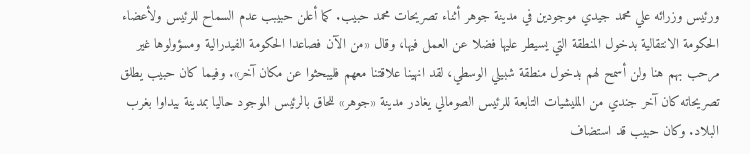ورئيس وزرائه علي محمد جيدي موجودين في مدينة جوهر أثناء تصريحات محمد حبيب. كما أعلن حبيبب عدم السماح للرئيس ولأعضاء الحكومة الانتقالية بدخول المنطقة التي يسيطر عليها فضلا عن العمل فيها، وقال «من الآن فصاعدا الحكومة الفيدرالية ومسؤولوها غير مرحب بهم هنا ولن أسمح لهم بدخول منطقة شبيلي الوسطي، لقد انهينا علاقتنا معهم فليبحثوا عن مكان آخر». وفيما كان حبيب يطلق تصريحاته كان آخر جندي من المليشيات التابعة للرئيس الصومالي يغادر مدينة «جوهر» للحاق بالرئيس الموجود حاليا بمدينة بيداوا بغرب البلاد. وكان حبيب قد استضاف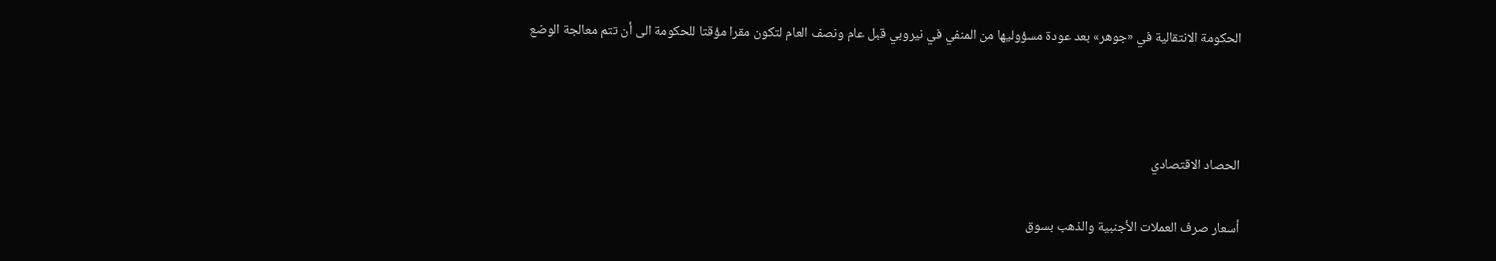الحكومة الانتقالية في «جوهر» بعد عودة مسؤوليها من المنفي في نيروبي قبل عام ونصف العام لتكون مقرا مؤقتا للحكومة الى أن تتم معالجة الوضع



الحصاد الاقتصادي

أسعار صرف العملات الأجنبية والذهب بسوق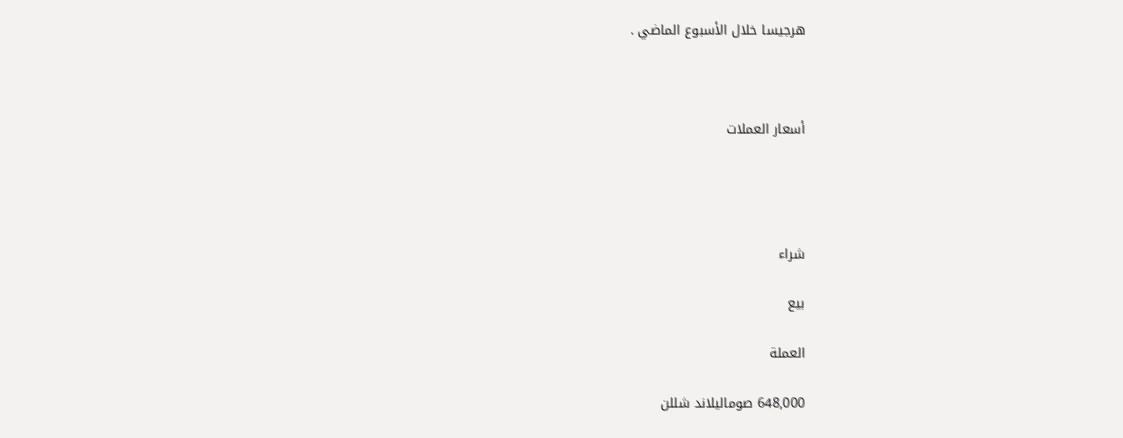هرجيسا خلال الأسبوع الماضي .



أسعار العملات




شراء

بيع

العملة

648,000 صوماليلاند شللن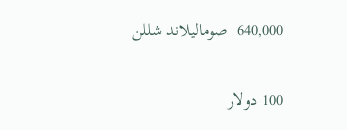640,000  صوماليلاند شللن

100 دولار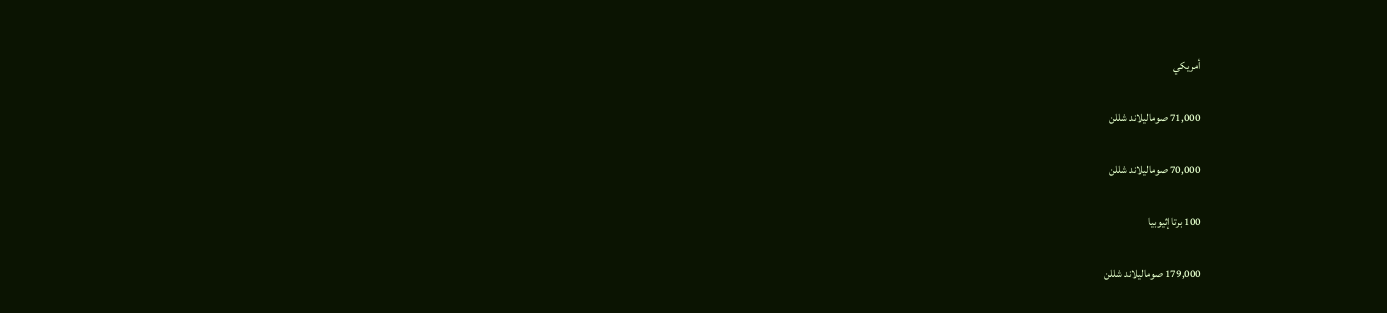أمريكي

71,000 صوماليلاند شللن

70,000 صوماليلاند شللن

100 برتا إثيوبيا

179,000 صوماليلاند شللن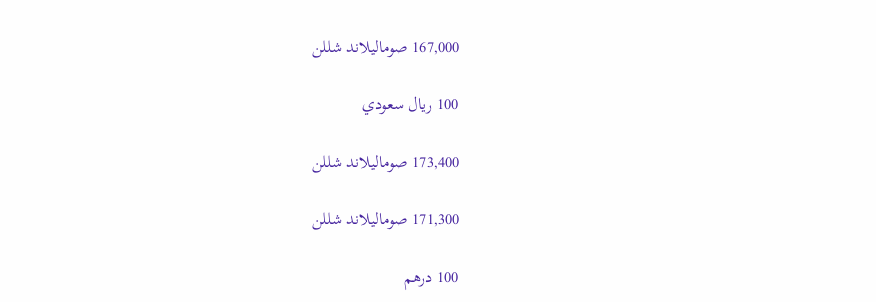167,000 صوماليلاند شللن

100 ريال سعودي

173,400 صوماليلاند شللن

171,300 صوماليلاند شللن

100 درهم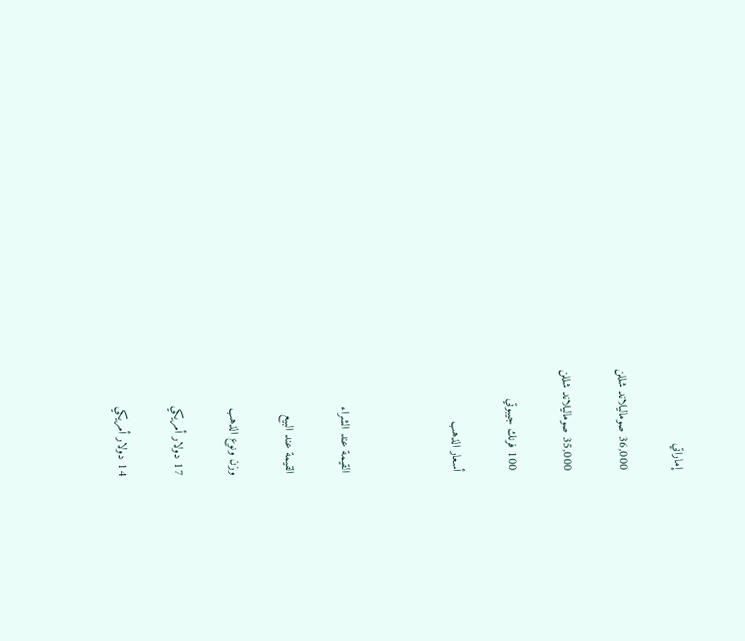إماراتي

36,000 صوماليلاند شللن

35,000 صوماليلاند شللن

100 فرنك جيبوتي

أسعار الذهب



القيمة عند الشراء

القيمة عند البيع

وزن ونوع الذهب

17 دولار أمريكي

14 دولار أمريكي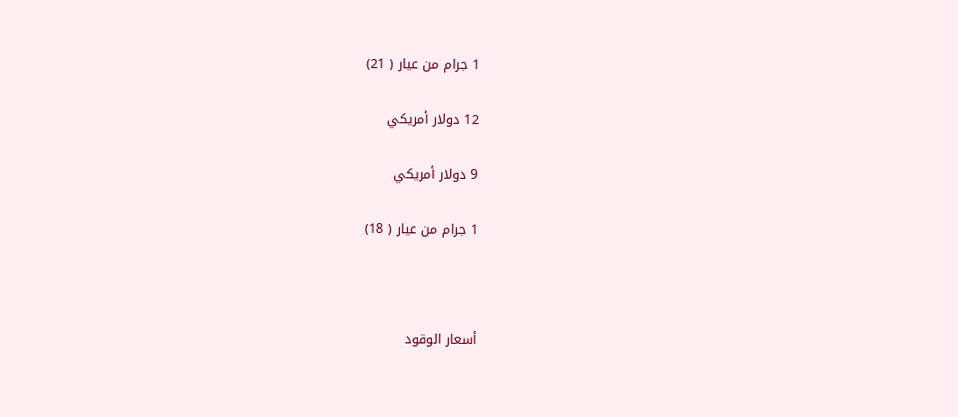1 جرام من عيار ( 21)

12 دولار أمريكي

9 دولار أمريكي

1 جرام من عيار ( 18)



أسعار الوقود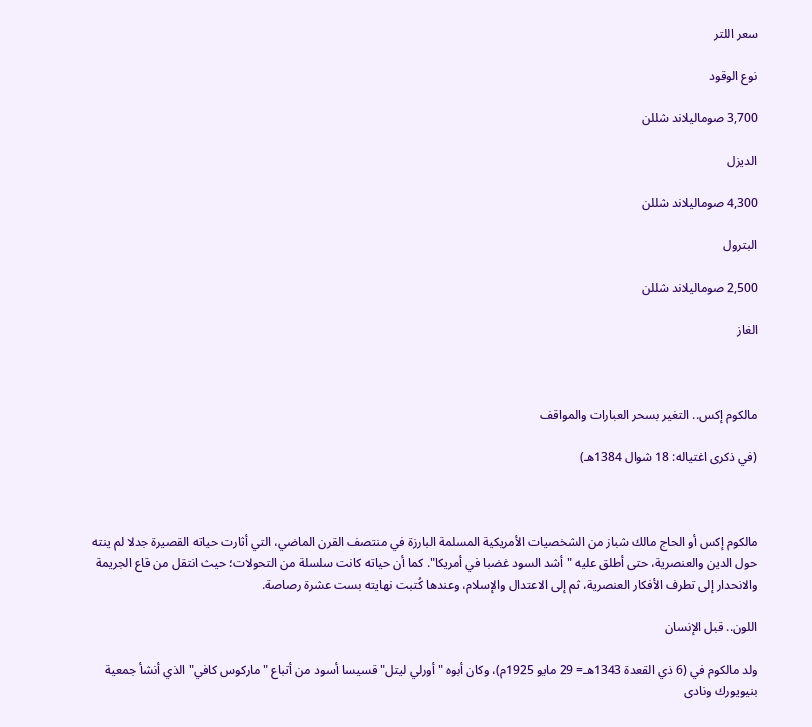سعر اللتر

نوع الوقود

3,700 صوماليلاند شللن

الديزل

4,300 صوماليلاند شللن

البترول

2,500 صوماليلاند شللن

الغاز



مالكوم إكس.. التغير بسحر العبارات والمواقف

(في ذكرى اغتياله: 18 شوال 1384هـ)



مالكوم إكس أو الحاج مالك شباز من الشخصيات الأمريكية المسلمة البارزة في منتصف القرن الماضي، التي أثارت حياته القصيرة جدلا لم ينته حول الدين والعنصرية، حتى أطلق عليه "أشد السود غضبا في أمريكا". كما أن حياته كانت سلسلة من التحولات؛ حيث انتقل من قاع الجريمة والانحدار إلى تطرف الأفكار العنصرية، ثم إلى الاعتدال والإسلام، وعندها كُتبت نهايته بست عشرة رصاصة.

اللون.. قبل الإنسان

ولد مالكوم في (6 ذي القعدة 1343هـ= 29 مايو 1925م)، وكان أبوه "أورلي ليتل" قسيسا أسود من أتباع "ماركوس كافي" الذي أنشأ جمعية بنيويورك ونادى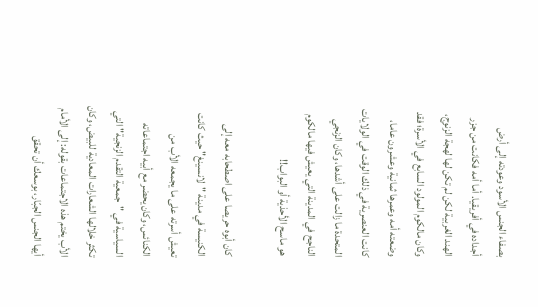بصفاء الجنس الأسود وعودته إلى أرض أجداده في أفريقيا. أما أمه فكانت من جزر الهند الغربية لكن لم تكن لها لهجة الزنوج، وكان مالكوم المولود السابع في الأسرة؛ فقد وضعته أمه وعمرها ثمانية وعشرون عاما، كانت العنصرية في ذلك الوقت في الولايات المتحدة ما زالت على أشدها، وكان الزنجي الناجح في المدينة التي يعيش فيها مالكوم هو ماسح الأحذية أو البواب!!

كان أبوه حريصا على اصطحابه معه إلى الكنيسة في مدينة "لانسينغ" حيث كانت تعيش أسرته على ما يجمعه الأب من الكنائس، وكان يحضر مع أبيه اجتماعاته السياسية في "جمعية التقدم الزنجية" التي تكثر خلالها الشعارات المعادية للبيض، وكان الأب يختم هذه الاجتماعات بقوله: إلى الأمام أيها الجنس الجبّار، بوسعك أن تحقق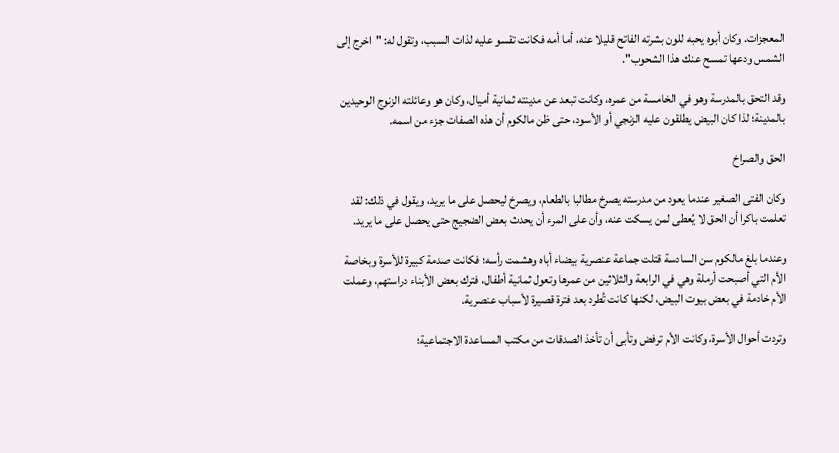المعجزات. وكان أبوه يحبه للون بشرته الفاتح قليلا عنه، أما أمه فكانت تقسو عليه لذات السبب، وتقول له: "اخرج إلى الشمس ودعها تمسح عنك هذا الشحوب".

وقد التحق بالمدرسة وهو في الخامسة من عمره، وكانت تبعد عن مدينته ثمانية أميال، وكان هو وعائلته الزنوج الوحيدين بالمدينة؛ لذا كان البيض يطلقون عليه الزنجي أو الأسود، حتى ظن مالكوم أن هذه الصفات جزء من اسمه.

الحق والصراخ

وكان الفتى الصغير عندما يعود من مدرسته يصرخ مطالبا بالطعام، ويصرخ ليحصل على ما يريد، ويقول في ذلك: لقد تعلمت باكرا أن الحق لا يُعطى لمن يسكت عنه، وأن على المرء أن يحدث بعض الضجيج حتى يحصل على ما يريد.

وعندما بلغ مالكوم سن السادسة قتلت جماعة عنصرية بيضاء أباه وهشمت رأسه؛ فكانت صدمة كبيرة للأسرة وبخاصة الأم التي أصبحت أرملة وهي في الرابعة والثلاثين من عمرها وتعول ثمانية أطفال، فترك بعض الأبناء دراستهم، وعملت الأم خادمة في بعض بيوت البيض، لكنها كانت تُطرد بعد فترة قصيرة لأسباب عنصرية.

وتردت أحوال الأسرة، وكانت الأم ترفض وتأبى أن تأخذ الصدقات من مكتب المساعدة الاجتماعية؛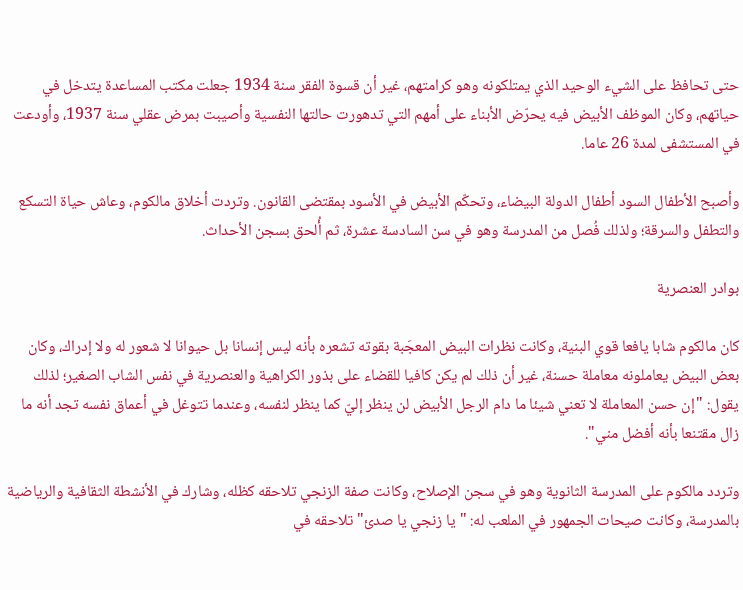حتى تحافظ على الشيء الوحيد الذي يمتلكونه وهو كرامتهم، غير أن قسوة الفقر سنة 1934 جعلت مكتب المساعدة يتدخل في حياتهم، وكان الموظف الأبيض فيه يحرّض الأبناء على أمهم التي تدهورت حالتها النفسية وأصيبت بمرض عقلي سنة 1937، وأودعت في المستشفى لمدة 26 عاما.

وأصبح الأطفال السود أطفال الدولة البيضاء، وتحكّم الأبيض في الأسود بمقتضى القانون. وتردت أخلاق مالكوم، وعاش حياة التسكع والتطفل والسرقة؛ ولذلك فُصل من المدرسة وهو في سن السادسة عشرة، ثم أُلحق بسجن الأحداث.

بوادر العنصرية

كان مالكوم شابا يافعا قوي البنية، وكانت نظرات البيض المعجَبة بقوته تشعره بأنه ليس إنسانا بل حيوانا لا شعور له ولا إدراك، وكان بعض البيض يعاملونه معاملة حسنة، غير أن ذلك لم يكن كافيا للقضاء على بذور الكراهية والعنصرية في نفس الشاب الصغير؛ لذلك يقول: "إن حسن المعاملة لا تعني شيئا ما دام الرجل الأبيض لن ينظر إليّ كما ينظر لنفسه، وعندما تتوغل في أعماق نفسه تجد أنه ما زال مقتنعا بأنه أفضل مني".

وتردد مالكوم على المدرسة الثانوية وهو في سجن الإصلاح، وكانت صفة الزنجي تلاحقه كظله، وشارك في الأنشطة الثقافية والرياضية بالمدرسة، وكانت صيحات الجمهور في الملعب له: "يا زنجي يا صدئ" تلاحقه في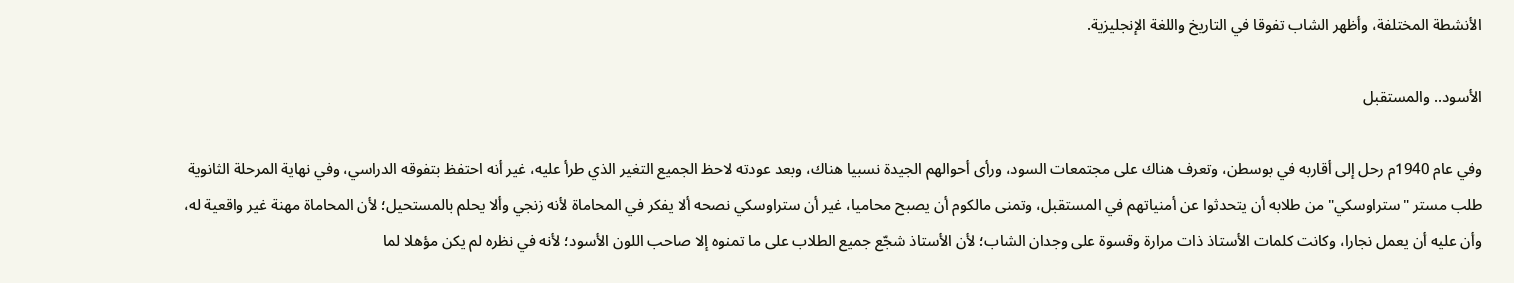الأنشطة المختلفة، وأظهر الشاب تفوقا في التاريخ واللغة الإنجليزية.

الأسود.. والمستقبل

وفي عام 1940م رحل إلى أقاربه في بوسطن، وتعرف هناك على مجتمعات السود، ورأى أحوالهم الجيدة نسبيا هناك، وبعد عودته لاحظ الجميع التغير الذي طرأ عليه، غير أنه احتفظ بتفوقه الدراسي، وفي نهاية المرحلة الثانوية طلب مستر "ستراوسكي" من طلابه أن يتحدثوا عن أمنياتهم في المستقبل، وتمنى مالكوم أن يصبح محاميا، غير أن ستراوسكي نصحه ألا يفكر في المحاماة لأنه زنجي وألا يحلم بالمستحيل؛ لأن المحاماة مهنة غير واقعية له، وأن عليه أن يعمل نجارا، وكانت كلمات الأستاذ ذات مرارة وقسوة على وجدان الشاب؛ لأن الأستاذ شجّع جميع الطلاب على ما تمنوه إلا صاحب اللون الأسود؛ لأنه في نظره لم يكن مؤهلا لما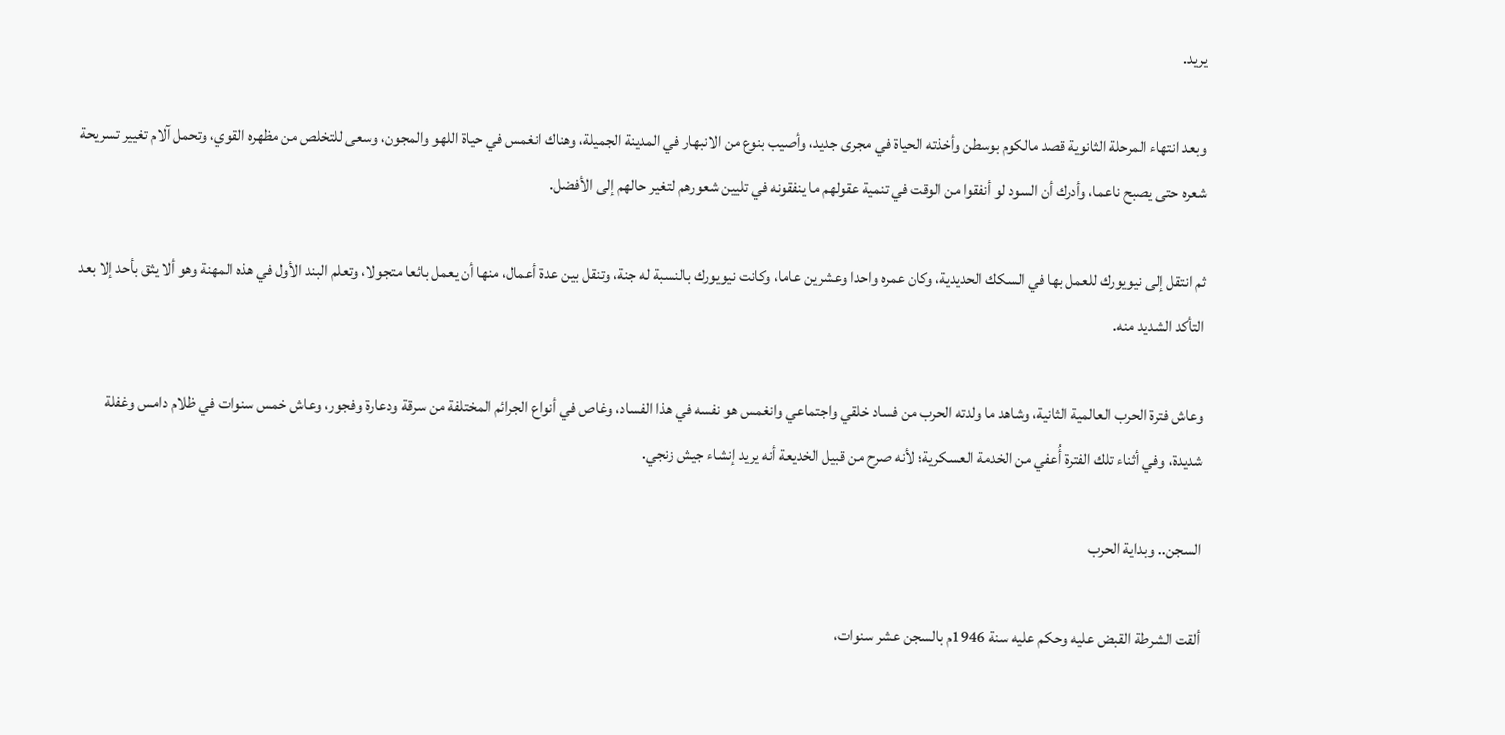يريد.

وبعد انتهاء المرحلة الثانوية قصد مالكوم بوسطن وأخذته الحياة في مجرى جديد، وأصيب بنوع من الانبهار في المدينة الجميلة، وهناك انغمس في حياة اللهو والمجون، وسعى للتخلص من مظهره القوي، وتحمل آلام تغيير تسريحة شعره حتى يصبح ناعما، وأدرك أن السود لو أنفقوا من الوقت في تنمية عقولهم ما ينفقونه في تليين شعورهم لتغير حالهم إلى الأفضل.

ثم انتقل إلى نيويورك للعمل بها في السكك الحديدية، وكان عمره واحدا وعشرين عاما، وكانت نيويورك بالنسبة له جنة، وتنقل بين عدة أعمال، منها أن يعمل بائعا متجولا، وتعلم البند الأول في هذه المهنة وهو ألا يثق بأحد إلا بعد التأكد الشديد منه.

وعاش فترة الحرب العالمية الثانية، وشاهد ما ولدته الحرب من فساد خلقي واجتماعي وانغمس هو نفسه في هذا الفساد، وغاص في أنواع الجرائم المختلفة من سرقة ودعارة وفجور، وعاش خمس سنوات في ظلام دامس وغفلة شديدة، وفي أثناء تلك الفترة أُعفي من الخدمة العسكرية؛ لأنه صرح من قبيل الخديعة أنه يريد إنشاء جيش زنجي.

السجن.. وبداية الحرب

ألقت الشرطة القبض عليه وحكم عليه سنة 1946م بالسجن عشر سنوات،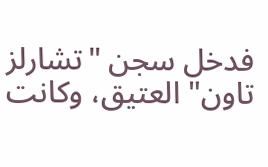فدخل سجن "تشارلز تاون" العتيق، وكانت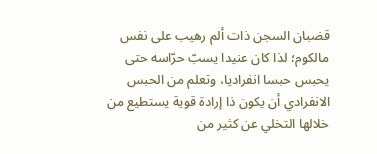قضبان السجن ذات ألم رهيب على نفس مالكوم؛ لذا كان عنيدا يسبّ حرّاسه حتى يحبس حبسا انفراديا، وتعلم من الحبس الانفرادي أن يكون ذا إرادة قوية يستطيع من خلالها التخلي عن كثير من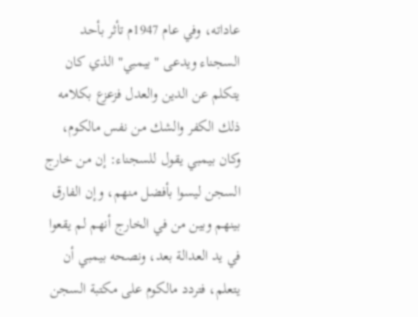عاداته، وفي عام 1947م تأثر بأحد السجناء ويدعى "بيمبي" الذي كان يتكلم عن الدين والعدل فزعزع بكلامه ذلك الكفر والشك من نفس مالكوم، وكان بيمبي يقول للسجناء: إن من خارج السجن ليسوا بأفضل منهم، وإن الفارق بينهم وبين من في الخارج أنهم لم يقعوا في يد العدالة بعد، ونصحه بيمبي أن يتعلم، فتردد مالكوم على مكتبة السجن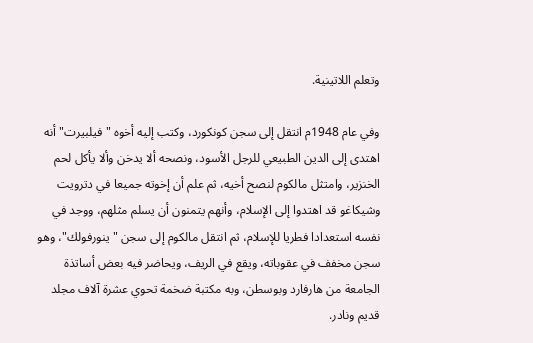وتعلم اللاتينية.

وفي عام 1948م انتقل إلى سجن كونكورد، وكتب إليه أخوه "فيلبيرت" أنه اهتدى إلى الدين الطبيعي للرجل الأسود، ونصحه ألا يدخن وألا يأكل لحم الخنزير، وامتثل مالكوم لنصح أخيه، ثم علم أن إخوته جميعا في دترويت وشيكاغو قد اهتدوا إلى الإسلام، وأنهم يتمنون أن يسلم مثلهم، ووجد في نفسه استعدادا فطريا للإسلام، ثم انتقل مالكوم إلى سجن "ينورفولك"، وهو سجن مخفف في عقوباته، ويقع في الريف، ويحاضر فيه بعض أساتذة الجامعة من هارفارد وبوسطن، وبه مكتبة ضخمة تحوي عشرة آلاف مجلد قديم ونادر.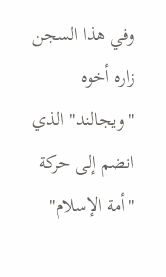وفي هذا السجن زاره أخوه "ويجالند" الذي انضم إلى حركة "أمة الإسلام"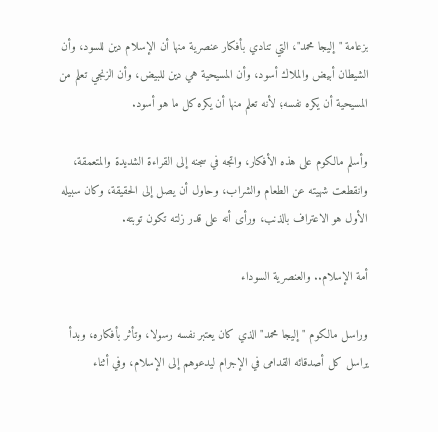بزعامة "إليجا محمد"، التي تنادي بأفكار عنصرية منها أن الإسلام دين للسود، وأن الشيطان أبيض والملاك أسود، وأن المسيحية هي دين للبيض، وأن الزنجي تعلم من المسيحية أن يكره نفسه؛ لأنه تعلم منها أن يكره كل ما هو أسود.

وأسلم مالكوم على هذه الأفكار، واتجه في سجنه إلى القراءة الشديدة والمتعمقة، وانقطعت شهيته عن الطعام والشراب، وحاول أن يصل إلى الحقيقة، وكان سبيله الأول هو الاعتراف بالذنب، ورأى أنه على قدر زلته تكون توبته.

أمة الإسلام.. والعنصرية السوداء

وراسل مالكوم "إليجا محمد" الذي كان يعتبر نفسه رسولا، وتأثر بأفكاره، وبدأ يراسل كل أصدقائه القدامى في الإجرام ليدعوهم إلى الإسلام، وفي أثناء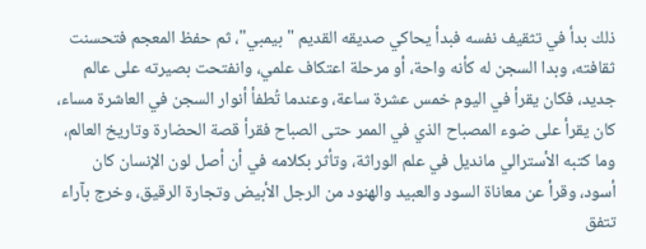ذلك بدأ في تثقيف نفسه فبدأ يحاكي صديقه القديم "بيمبي"، ثم حفظ المعجم فتحسنت ثقافته، وبدا السجن له كأنه واحة، أو مرحلة اعتكاف علمي، وانفتحت بصيرته على عالم جديد، فكان يقرأ في اليوم خمس عشرة ساعة، وعندما تُطفأ أنوار السجن في العاشرة مساء، كان يقرأ على ضوء المصباح الذي في الممر حتى الصباح فقرأ قصة الحضارة وتاريخ العالم، وما كتبه الأسترالي مانديل في علم الوراثة، وتأثر بكلامه في أن أصل لون الإنسان كان أسود، وقرأ عن معاناة السود والعبيد والهنود من الرجل الأبيض وتجارة الرقيق، وخرج بآراء تتفق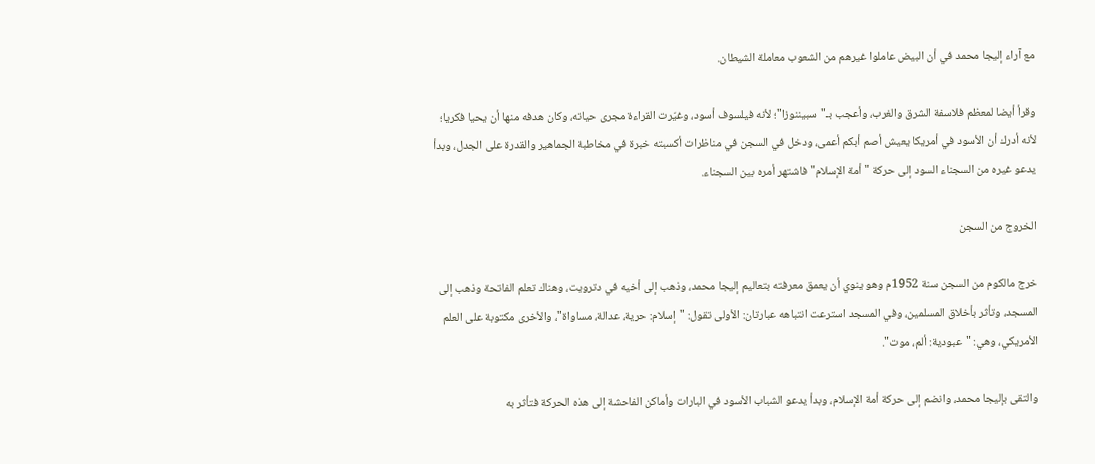مع آراء إليجا محمد في أن البيض عاملوا غيرهم من الشعوب معاملة الشيطان.

وقرأ أيضا لمعظم فلاسفة الشرق والغرب، وأعجب بـ"سبيننوزا"؛ لأنه فيلسوف أسود، وغيّرت القراءة مجرى حياته، وكان هدفه منها أن يحيا فكريا؛ لأنه أدرك أن الأسود في أمريكا يعيش أصم أبكم أعمى، ودخل في السجن في مناظرات أكسبته خبرة في مخاطبة الجماهير والقدرة على الجدل، وبدأ يدعو غيره من السجناء السود إلى حركة "أمة الإسلام" فاشتهر أمره بين السجناء.

الخروج من السجن

خرج مالكوم من السجن سنة 1952م وهو ينوي أن يعمق معرفته بتعاليم إليجا محمد، وذهب إلى أخيه في دترويت، وهناك تعلم الفاتحة وذهب إلى المسجد، وتأثر بأخلاق المسلمين، وفي المسجد استرعت انتباهه عبارتان: الأولى تقول: "إسلام: حرية، عدالة، مساواة"، والأخرى مكتوبة على العلم الأمريكي، وهي: "عبودية: ألم، موت".

والتقى بإليجا محمد، وانضم إلى حركة أمة الإسلام، وبدأ يدعو الشباب الأسود في البارات وأماكن الفاحشة إلى هذه الحركة فتأثر به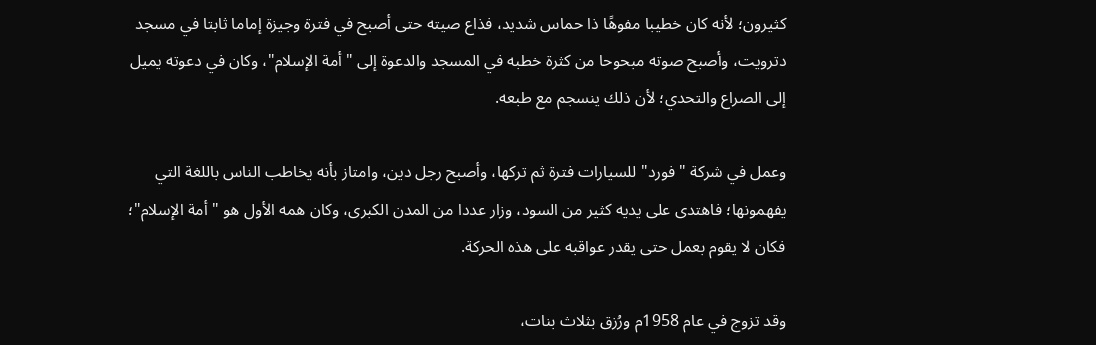كثيرون؛ لأنه كان خطيبا مفوهًا ذا حماس شديد، فذاع صيته حتى أصبح في فترة وجيزة إماما ثابتا في مسجد دترويت، وأصبح صوته مبحوحا من كثرة خطبه في المسجد والدعوة إلى "أمة الإسلام"، وكان في دعوته يميل إلى الصراع والتحدي؛ لأن ذلك ينسجم مع طبعه.

وعمل في شركة "فورد" للسيارات فترة ثم تركها، وأصبح رجل دين، وامتاز بأنه يخاطب الناس باللغة التي يفهمونها؛ فاهتدى على يديه كثير من السود، وزار عددا من المدن الكبرى، وكان همه الأول هو "أمة الإسلام"؛ فكان لا يقوم بعمل حتى يقدر عواقبه على هذه الحركة.

وقد تزوج في عام 1958م ورُزق بثلاث بنات،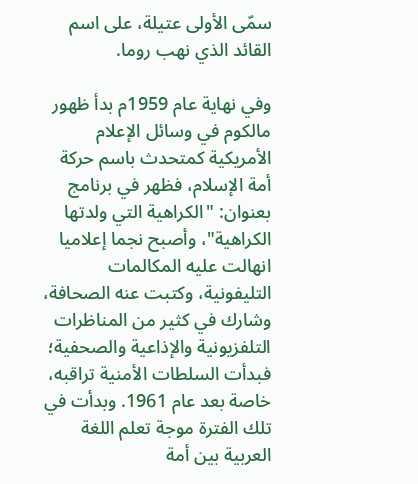سمّى الأولى عتيلة، على اسم القائد الذي نهب روما.

وفي نهاية عام 1959م بدأ ظهور مالكوم في وسائل الإعلام الأمريكية كمتحدث باسم حركة أمة الإسلام، فظهر في برنامج بعنوان: "الكراهية التي ولدتها الكراهية"، وأصبح نجما إعلاميا انهالت عليه المكالمات التليفونية، وكتبت عنه الصحافة، وشارك في كثير من المناظرات التلفزيونية والإذاعية والصحفية؛ فبدأت السلطات الأمنية تراقبه، خاصة بعد عام 1961. وبدأت في تلك الفترة موجة تعلم اللغة العربية بين أمة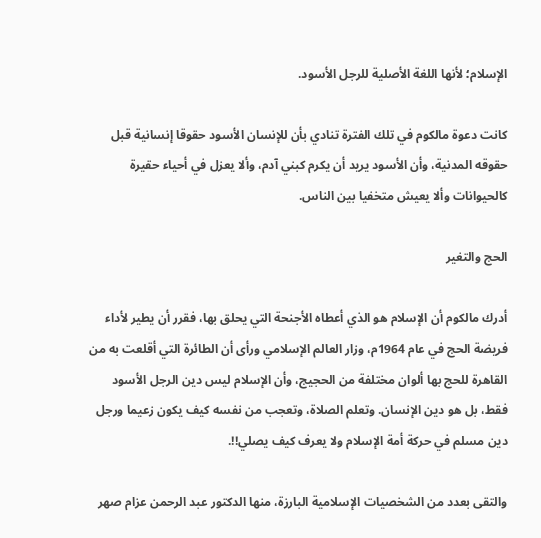الإسلام؛ لأنها اللغة الأصلية للرجل الأسود.

كانت دعوة مالكوم في تلك الفترة تنادي بأن للإنسان الأسود حقوقا إنسانية قبل حقوقه المدنية، وأن الأسود يريد أن يكرم كبني آدم، وألا يعزل في أحياء حقيرة كالحيوانات وألا يعيش متخفيا بين الناس.

الحج والتغير

أدرك مالكوم أن الإسلام هو الذي أعطاه الأجنحة التي يحلق بها، فقرر أن يطير لأداء فريضة الحج في عام 1964م، وزار العالم الإسلامي ورأى أن الطائرة التي أقلعت به من القاهرة للحج بها ألوان مختلفة من الحجيج، وأن الإسلام ليس دين الرجل الأسود فقط، بل هو دين الإنسان. وتعلم الصلاة، وتعجب من نفسه كيف يكون زعيما ورجل دين مسلم في حركة أمة الإسلام ولا يعرف كيف يصلي!!.

والتقى بعدد من الشخصيات الإسلامية البارزة، منها الدكتور عبد الرحمن عزام صهر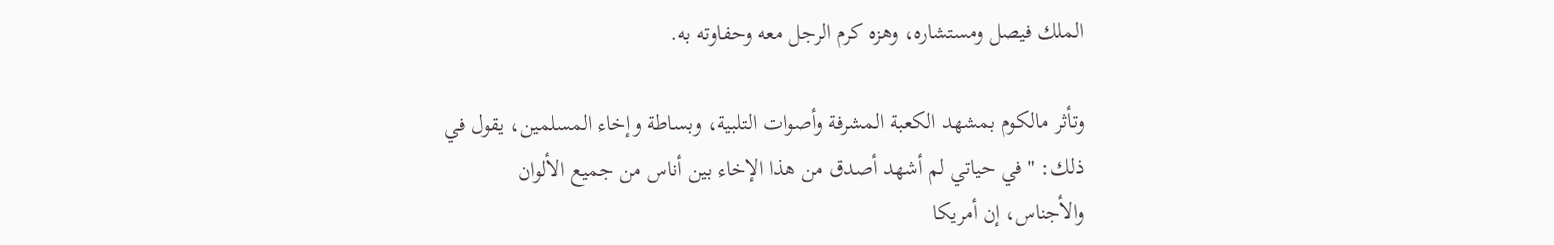الملك فيصل ومستشاره، وهزه كرم الرجل معه وحفاوته به.

وتأثر مالكوم بمشهد الكعبة المشرفة وأصوات التلبية، وبساطة وإخاء المسلمين، يقول في ذلك: "في حياتي لم أشهد أصدق من هذا الإخاء بين أناس من جميع الألوان والأجناس، إن أمريكا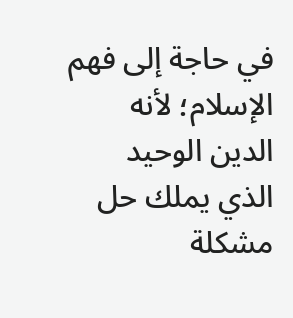في حاجة إلى فهم الإسلام؛ لأنه الدين الوحيد الذي يملك حل مشكلة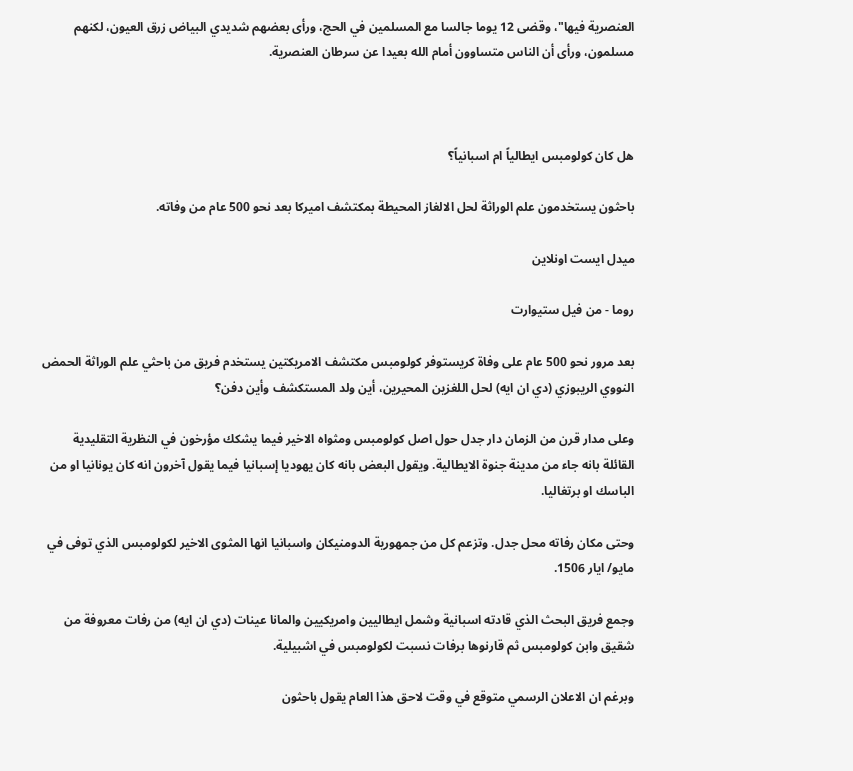العنصرية فيها"، وقضى 12 يوما جالسا مع المسلمين في الحج، ورأى بعضهم شديدي البياض زرق العيون، لكنهم مسلمون، ورأى أن الناس متساوون أمام الله بعيدا عن سرطان العنصرية.



هل كان كولومبس ايطالياً ام اسبانياً؟

باحثون يستخدمون علم الوراثة لحل الالغاز المحيطة بمكتشف اميركا بعد نحو 500 عام من وفاته.

ميدل ايست اونلاين

روما - من فيل ستيوارت

بعد مرور نحو 500 عام على وفاة كريستوفر كولومبس مكتشف الامريكتين يستخدم فريق من باحثي علم الوراثة الحمض النووي الريبوزي (دي ان ايه) لحل اللغزين المحيرين، أين ولد المستكشف وأين دفن؟

وعلى مدار قرن من الزمان دار جدل حول اصل كولومبس ومثواه الاخير فيما يشكك مؤرخون في النظرية التقليدية القائلة بانه جاء من مدينة جنوة الايطالية. ويقول البعض بانه كان يهوديا إسبانيا فيما يقول آخرون انه كان يونانيا او من الباسك او برتغاليا.

وحتى مكان رفاته محل جدل. وتزعم كل من جمهورية الدومنيكان واسبانيا انها المثوى الاخير لكولومبس الذي توفى في مايو/ ايار 1506.

وجمع فريق البحث الذي قادته اسبانية وشمل ايطاليين وامريكيين والمانا عينات (دي ان ايه) من رفات معروفة من شقيق وابن كولومبس ثم قارنوها برفات نسبت لكولومبس في اشبيلية.

وبرغم ان الاعلان الرسمي متوقع في وقت لاحق هذا العام يقول باحثون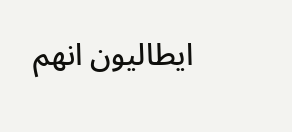ايطاليون انهم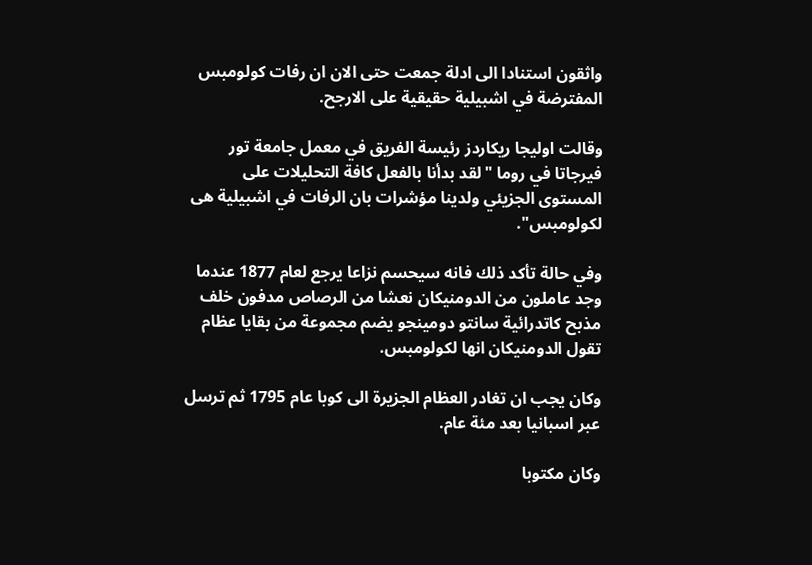واثقون استنادا الى ادلة جمعت حتى الان ان رفات كولومبس المفترضة في اشبيلية حقيقية على الارجح.

وقالت اوليجا ريكاردز رئيسة الفريق في معمل جامعة تور فيرجاتا في روما "لقد بدأنا بالفعل كافة التحليلات على المستوى الجزيئي ولدينا مؤشرات بان الرفات في اشبيلية هى لكولومبس".

وفي حالة تأكد ذلك فانه سيحسم نزاعا يرجع لعام 1877 عندما وجد عاملون من الدومنيكان نعشا من الرصاص مدفون خلف مذبح كاتدرائية سانتو دومينجو يضم مجموعة من بقايا عظام تقول الدومنيكان انها لكولومبس.

وكان يجب ان تغادر العظام الجزيرة الى كوبا عام 1795 ثم ترسل عبر اسبانيا بعد مئة عام.

وكان مكتوبا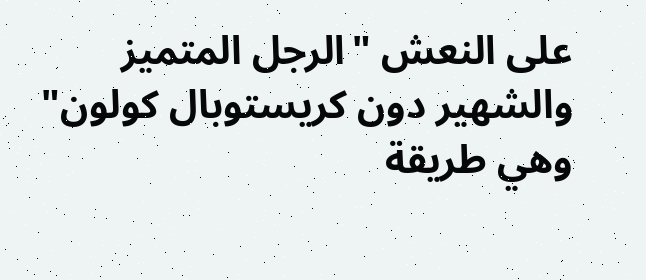على النعش "الرجل المتميز والشهير دون كريستوبال كولون" وهي طريقة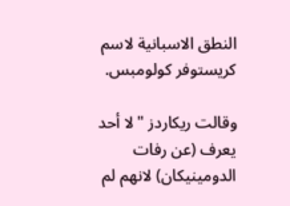النطق الاسبانية لاسم كريستوفر كولومبس.

وقالت ريكاردز "لا أحد يعرف (عن رفات الدومينيكان) لانهم لم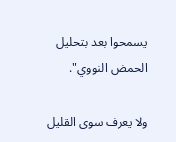يسمحوا بعد بتحليل الحمض النووي".

ولا يعرف سوى القليل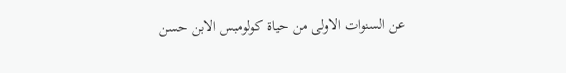عن السنوات الاولى من حياة كولومبس الابن حسن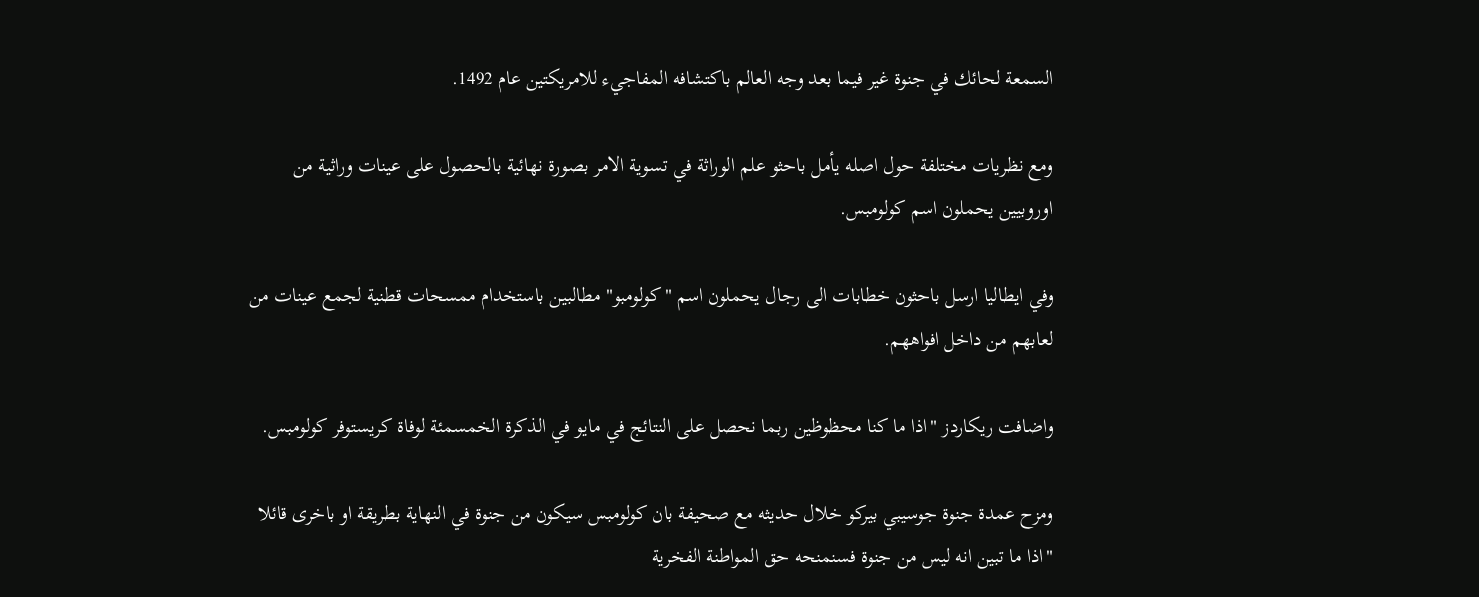السمعة لحائك في جنوة غير فيما بعد وجه العالم باكتشافه المفاجيء للامريكتين عام 1492.

ومع نظريات مختلفة حول اصله يأمل باحثو علم الوراثة في تسوية الامر بصورة نهائية بالحصول على عينات وراثية من اوروبيين يحملون اسم كولومبس.

وفي ايطاليا ارسل باحثون خطابات الى رجال يحملون اسم "كولومبو" مطالبين باستخدام ممسحات قطنية لجمع عينات من لعابهم من داخل افواههم.

واضافت ريكاردز "اذا ما كنا محظوظين ربما نحصل على النتائج في مايو في الذكرة الخمسمئة لوفاة كريستوفر كولومبس.

ومزح عمدة جنوة جوسيبي بيركو خلال حديثه مع صحيفة بان كولومبس سيكون من جنوة في النهاية بطريقة او باخرى قائلا "اذا ما تبين انه ليس من جنوة فسنمنحه حق المواطنة الفخرية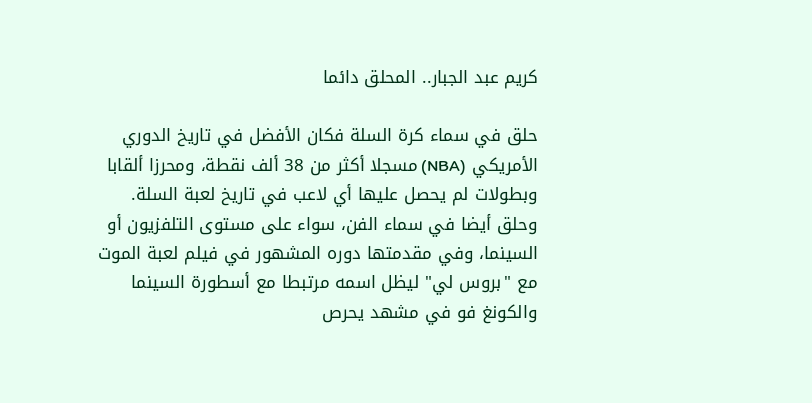كريم عبد الجبار.. المحلق دائما

حلق في سماء كرة السلة فكان الأفضل في تاريخ الدوري الأمريكي (NBA) مسجلا أكثر من 38 ألف نقطة، ومحرزا ألقابا وبطولات لم يحصل عليها أي لاعب في تاريخ لعبة السلة. وحلق أيضا في سماء الفن، سواء على مستوى التلفزيون أو السينما، وفي مقدمتها دوره المشهور في فيلم لعبة الموت مع "بروس لي" ليظل اسمه مرتبطا مع أسطورة السينما والكونغ فو في مشهد يحرص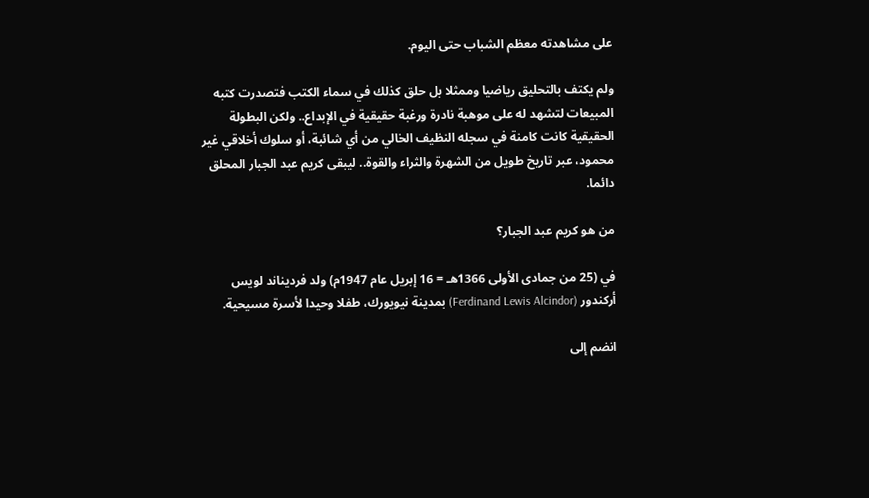على مشاهدته معظم الشباب حتى اليوم.

ولم يكتف بالتحليق رياضيا وممثلا بل حلق كذلك في سماء الكتب فتصدرت كتبه المبيعات لتشهد له على موهبة نادرة ورغبة حقيقية في الإبداع.. ولكن البطولة الحقيقية كانت كامنة في سجله النظيف الخالي من أي شائبة، أو سلوك أخلاقي غير محمود، عبر تاريخ طويل من الشهرة والثراء والقوة.. ليبقى كريم عبد الجبار المحلق دائما.

من هو كريم عبد الجبار؟

في (25 من جمادى الأولى 1366هـ = 16 إبريل عام 1947م) ولد فرديناند لويس أركندور (Ferdinand Lewis Alcindor) بمدينة نيويورك، طفلا وحيدا لأسرة مسيحية.

انضم إلى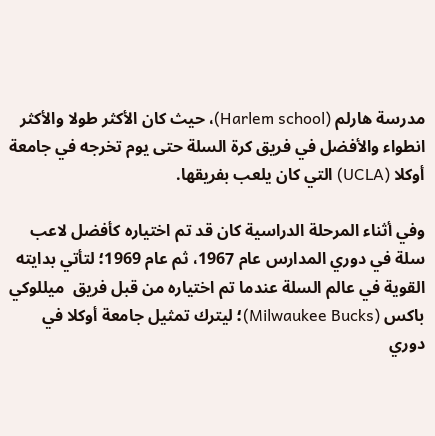مدرسة هارلم (Harlem school)، حيث كان الأكثر طولا والأكثر انطواء والأفضل في فريق كرة السلة حتى يوم تخرجه في جامعة أوكلا (UCLA) التي كان يلعب بفريقها.

وفي أثناء المرحلة الدراسية كان قد تم اختياره كأفضل لاعب سلة في دوري المدارس عام 1967، ثم عام 1969؛ لتأتي بدايته القوية في عالم السلة عندما تم اختياره من قبل فريق  ميللوكي باكس (Milwaukee Bucks)؛ ليترك تمثيل جامعة أوكلا في دوري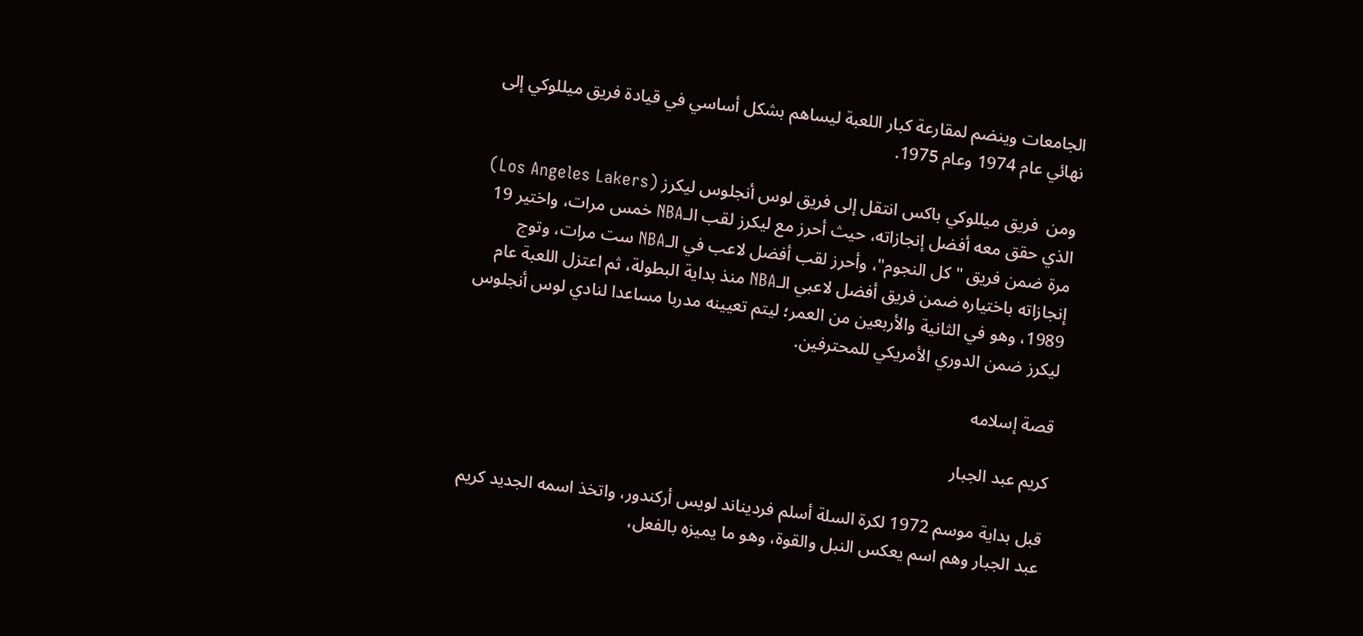الجامعات وينضم لمقارعة كبار اللعبة ليساهم بشكل أساسي في قيادة فريق ميللوكي إلى نهائي عام 1974 وعام 1975.

ومن  فريق ميللوكي باكس انتقل إلى فريق لوس أنجلوس ليكرز (Los Angeles Lakers) الذي حقق معه أفضل إنجازاته، حيث أحرز مع ليكرز لقب الـNBA خمس مرات، واختير 19 مرة ضمن فريق "كل النجوم"، وأحرز لقب أفضل لاعب في الـNBA ست مرات، وتوج إنجازاته باختياره ضمن فريق أفضل لاعبي الـNBA منذ بداية البطولة، ثم اعتزل اللعبة عام 1989، وهو في الثانية والأربعين من العمر؛ ليتم تعيينه مدربا مساعدا لنادي لوس أنجلوس ليكرز ضمن الدوري الأمريكي للمحترفين.

قصة إسلامه

كريم عبد الجبار

قبل بداية موسم 1972 لكرة السلة أسلم فرديناند لويس أركندور، واتخذ اسمه الجديد كريم عبد الجبار وهم اسم يعكس النبل والقوة، وهو ما يميزه بالفعل،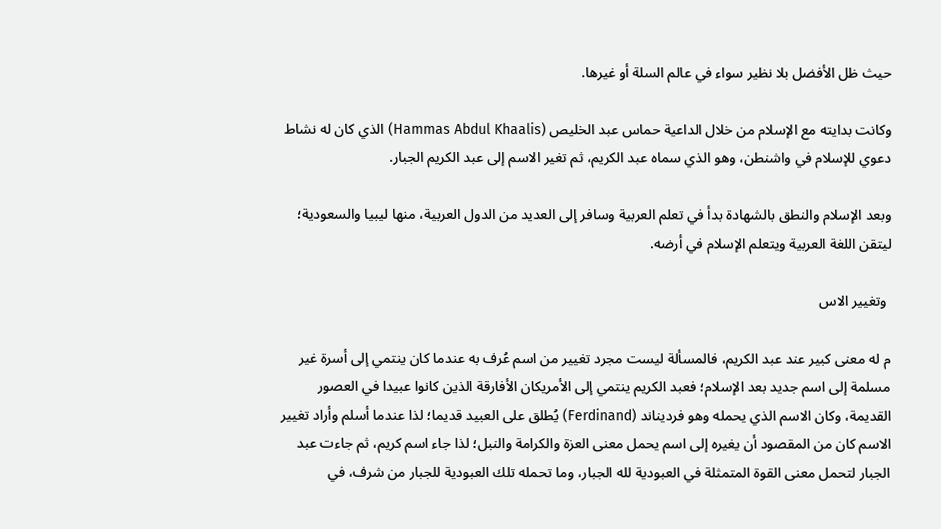حيث ظل الأفضل بلا نظير سواء في عالم السلة أو غيرها.

وكانت بدايته مع الإسلام من خلال الداعية حماس عبد الخليص (Hammas Abdul Khaalis) الذي كان له نشاط دعوي للإسلام في واشنطن، وهو الذي سماه عبد الكريم، ثم تغير الاسم إلى عبد الكريم الجبار.

وبعد الإسلام والنطق بالشهادة بدأ في تعلم العربية وسافر إلى العديد من الدول العربية، منها ليبيا والسعودية؛ ليتقن اللغة العربية ويتعلم الإسلام في أرضه.

 وتغيير الاس

م له معنى كبير عند عبد الكريم، فالمسألة ليست مجرد تغيير من اسم عُرف به عندما كان ينتمي إلى أسرة غير مسلمة إلى اسم جديد بعد الإسلام؛ فعبد الكريم ينتمي إلى الأمريكان الأفارقة الذين كانوا عبيدا في العصور القديمة، وكان الاسم الذي يحمله وهو فرديناند (Ferdinand) يُطلق على العبيد قديما؛ لذا عندما أسلم وأراد تغيير الاسم كان من المقصود أن يغيره إلى اسم يحمل معنى العزة والكرامة والنبل؛ لذا جاء اسم كريم، ثم جاءت عبد الجبار لتحمل معنى القوة المتمثلة في العبودية لله الجبار، وما تحمله تلك العبودية للجبار من شرف، في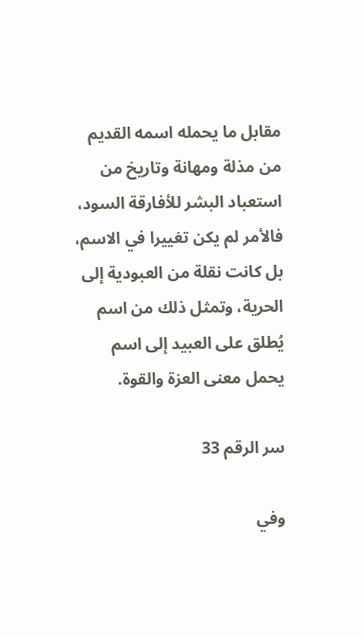مقابل ما يحمله اسمه القديم من مذلة ومهانة وتاريخ من استعباد البشر للأفارقة السود، فالأمر لم يكن تغييرا في الاسم، بل كانت نقلة من العبودية إلى الحرية، وتمثل ذلك من اسم يُطلق على العبيد إلى اسم يحمل معنى العزة والقوة.

سر الرقم 33

وفي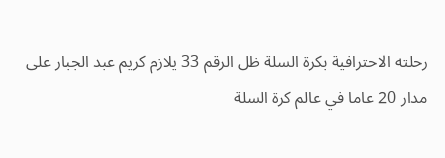رحلته الاحترافية بكرة السلة ظل الرقم 33 يلازم كريم عبد الجبار على مدار 20 عاما في عالم كرة السلة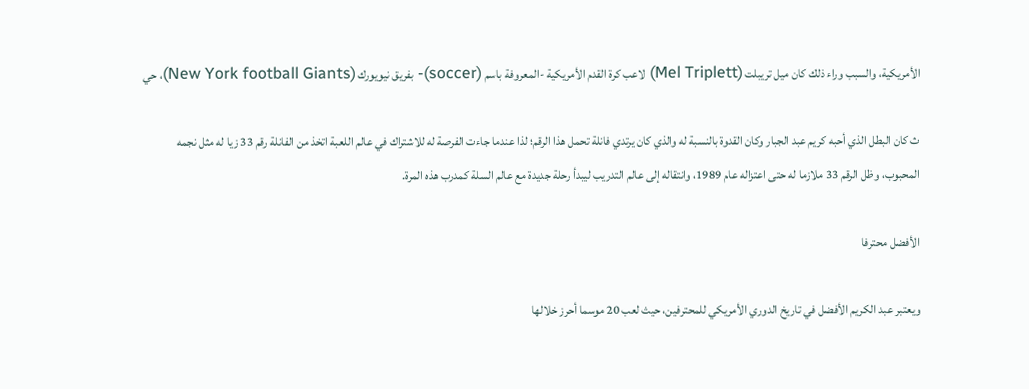الأمريكية، والسبب وراء ذلك كان ميل تريبلت (Mel Triplett) لاعب كرة القدم الأمريكية -المعروفة باسم (soccer)- بفريق نيويورك (New York football Giants)، حي

ث كان البطل الذي أحبه كريم عبد الجبار وكان القدوة بالنسبة له والذي كان يرتدي فانلة تحمل هذا الرقم؛ لذا عندما جاءت الفرصة له للاشتراك في عالم اللعبة اتخذ من الفانلة رقم 33 زيا له مثل نجمه المحبوب، وظل الرقم 33 ملازما له حتى اعتزاله عام 1989، وانتقاله إلى عالم التدريب ليبدأ رحلة جديدة مع عالم السلة كمدرب هذه المرة.

الأفضل محترفا

ويعتبر عبد الكريم الأفضل في تاريخ الدوري الأمريكي للمحترفين، حيث لعب 20 موسما أحرز خلالها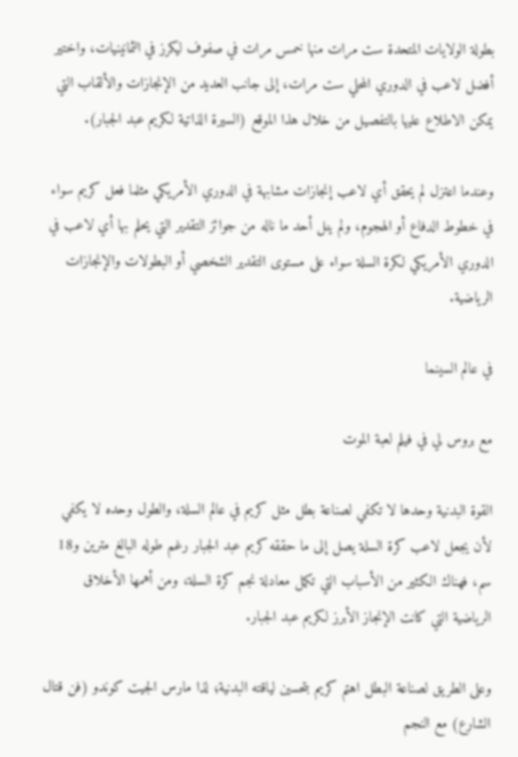بطولة الولايات المتحدة ست مرات منها خمس مرات في صفوف ليكرز في الثمانينيات، واختير أفضل لاعب في الدوري المحلي ست مرات، إلى جانب العديد من الإنجازات والألقاب التي يمكن الاطلاع عليها بالتفصيل من خلال هذا الموقع (السيرة الذاتية لكريم عبد الجبار).

وعندما اعتزل لم يحقق أي لاعب إنجازات مشابهة في الدوري الأمريكي مثلما فعل كريم سواء في خطوط الدفاع أو الهجوم، ولم ينل أحد ما ناله من جوائز التقدير التي يحلم بها أي لاعب في الدوري الأمريكي لكرة السلة سواء على مستوى التقدير الشخصي أو البطولات والإنجازات الرياضية.

في عالم السينما

مع بروس لي في فيلم لعبة الموت

القوة البدنية وحدها لا تكفي لصناعة بطل مثل كريم في عالم السلة، والطول وحده لا يكفي لأن يجعل لاعب كرة السلة يصل إلى ما حققه كريم عبد الجبار رغم طوله البالغ مترين و18 سم، فهناك الكثير من الأسباب التي تكمل معادلة نجم كرة السلة، ومن أهمها الأخلاق الرياضية التي كانت الإنجاز الأبرز لكريم عبد الجبار.

وعلى الطريق لصناعة البطل اهتم كريم بتحسين لياقته البدنية؛ لذا مارس الجيت كوندو (فن قتال الشارع) مع النجم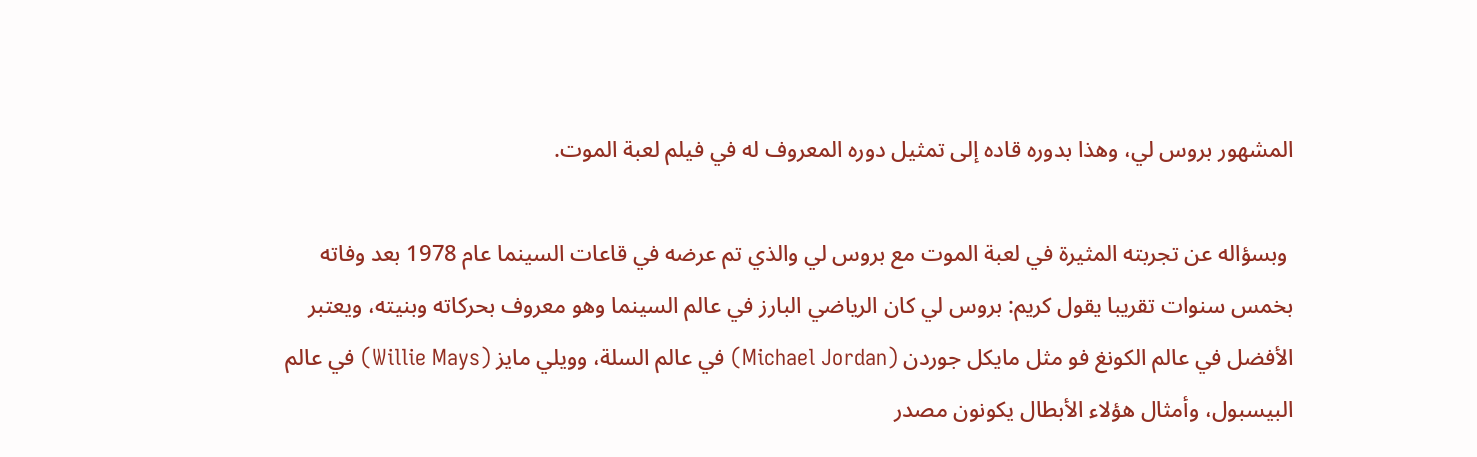المشهور بروس لي، وهذا بدوره قاده إلى تمثيل دوره المعروف له في فيلم لعبة الموت.

 وبسؤاله عن تجربته المثيرة في لعبة الموت مع بروس لي والذي تم عرضه في قاعات السينما عام 1978 بعد وفاته بخمس سنوات تقريبا يقول كريم: بروس لي كان الرياضي البارز في عالم السينما وهو معروف بحركاته وبنيته، ويعتبر الأفضل في عالم الكونغ فو مثل مايكل جوردن (Michael Jordan) في عالم السلة، وويلي مايز (Willie Mays) في عالم البيسبول، وأمثال هؤلاء الأبطال يكونون مصدر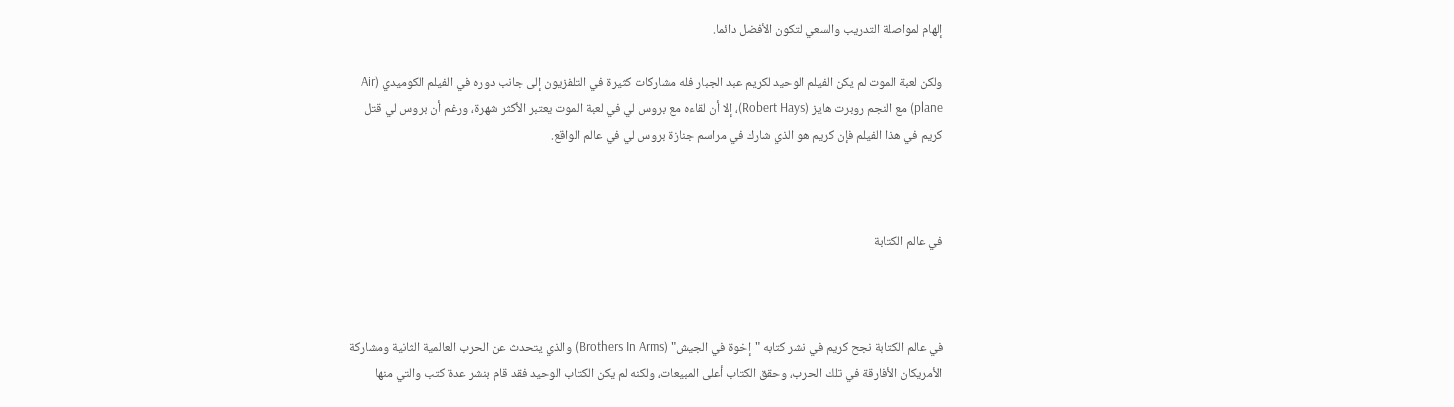إلهام لمواصلة التدريب والسعي لتكون الأفضل دائما.

ولكن لعبة الموت لم يكن الفيلم الوحيد لكريم عبد الجبار فله مشاركات كثيرة في التلفزيون إلى جانب دوره في الفيلم الكوميدي (Air plane) مع النجم روبرت هايز (Robert Hays)، إلا أن لقاءه مع بروس لي في لعبة الموت يعتبر الأكثر شهرة، ورغم أن بروس لي قتل كريم في هذا الفيلم فإن كريم هو الذي شارك في مراسم جنازة بروس لي في عالم الواقع.



في عالم الكتابة



في عالم الكتابة نجح كريم في نشر كتابه "إخوة في الجيش" (Brothers In Arms) والذي يتحدث عن الحرب العالمية الثانية ومشاركة الأمريكان الأفارقة في تلك الحرب، وحقق الكتاب أعلى المبيعات، ولكنه لم يكن الكتاب الوحيد فقد قام بنشر عدة كتب والتي منها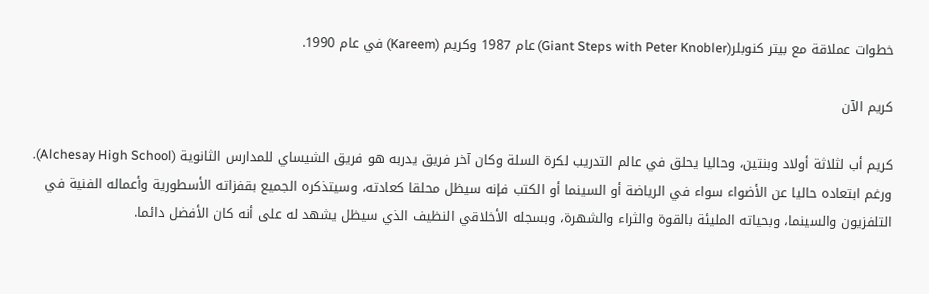خطوات عملاقة مع بيتر كنوبلر(Giant Steps with Peter Knobler) عام 1987 وكريم (Kareem) في عام 1990.

كريم الآن

كريم أب لثلاثة أولاد وبنتين، وحاليا يحلق في عالم التدريب لكرة السلة وكان آخر فريق يدربه هو فريق الشيساي للمدارس الثانوية (Alchesay High School). ورغم ابتعاده حاليا عن الأضواء سواء في الرياضة أو السينما أو الكتب فإنه سيظل محلقا كعادته، وسيتذكره الجميع بقفزاته الأسطورية وأعماله الفنية في التلفزيون والسينما، وبحياته المليئة بالقوة والثراء والشهرة، وبسجله الأخلاقي النظيف الذي سيظل يشهد له على أنه كان الأفضل دائما.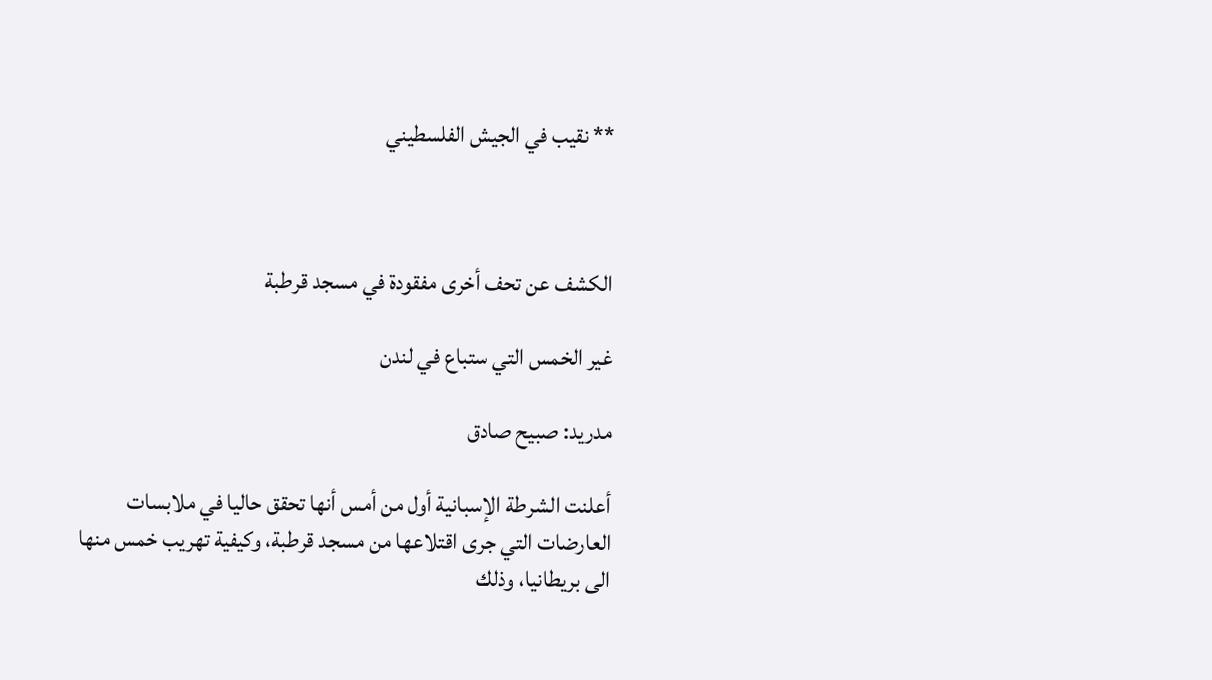** نقيب في الجيش الفلسطيني



الكشف عن تحف أخرى مفقودة في مسجد قرطبة

غير الخمس التي ستباع في لندن

مدريد: صبيح صادق

أعلنت الشرطة الإسبانية أول من أمس أنها تحقق حاليا في ملابسات العارضات التي جرى اقتلاعها من مسجد قرطبة، وكيفية تهريب خمس منها الى بريطانيا، وذلك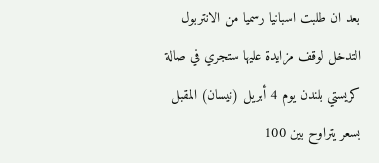بعد ان طلبت اسبانيا رسميا من الانتربول التدخل لوقف مزايدة عليها ستجري في صالة كريستي بلندن يوم 4 أبريل (نيسان) المقبل بسعر يتراوح بين 100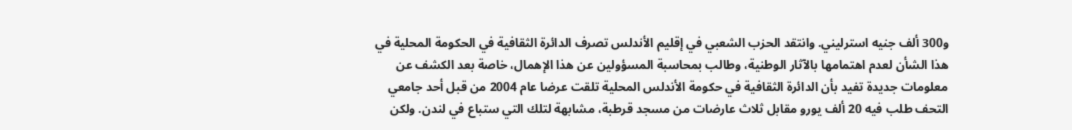و300 ألف جنيه استرليني. وانتقد الحزب الشعبي في إقليم الأندلس تصرف الدائرة الثقافية في الحكومة المحلية في هذا الشأن لعدم اهتمامها بالآثار الوطنية، وطالب بمحاسبة المسؤولين عن هذا الإهمال، خاصة بعد الكشف عن معلومات جديدة تفيد بأن الدائرة الثقافية في حكومة الأندلس المحلية تلقت عرضا عام 2004 من قبل أحد جامعي التحف طلب فيه 20 ألف يورو مقابل ثلاث عارضات من مسجد قرطبة، مشابهة لتلك التي ستباع في لندن. ولكن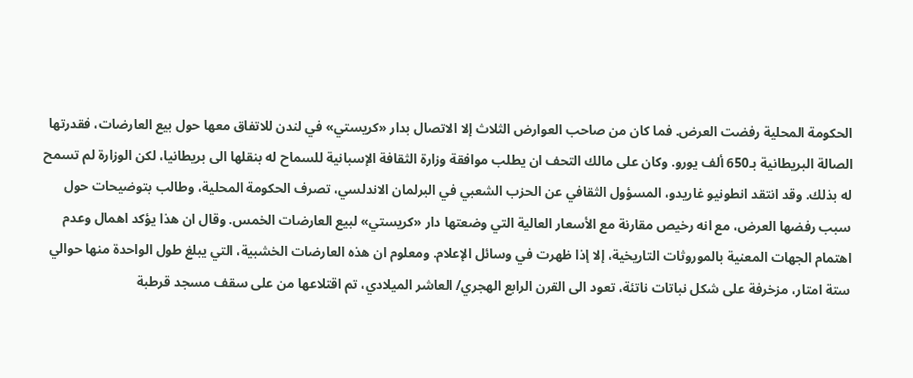الحكومة المحلية رفضت العرض. فما كان من صاحب العوارض الثلاث إلا الاتصال بدار «كريستي» في لندن للاتفاق معها حول بيع العارضات، فقدرتها الصالة البريطانية بـ650 ألف يورو. وكان على مالك التحف ان يطلب موافقة وزارة الثقافة الإسبانية للسماح له بنقلها الى بريطانيا، لكن الوزارة لم تسمح له بذلك. وقد انتقد انطونيو غاريدو، المسؤول الثقافي عن الحزب الشعبي في البرلمان الاندلسي، تصرف الحكومة المحلية، وطالب بتوضيحات حول سبب رفضها العرض، مع انه رخيص مقارنة مع الأسعار العالية التي وضعتها دار «كريستي» لبيع العارضات الخمس. وقال ان هذا يؤكد اهمال وعدم اهتمام الجهات المعنية بالموروثات التاريخية، إلا إذا ظهرت في وسائل الإعلام. ومعلوم ان هذه العارضات الخشبية، التي يبلغ طول الواحدة منها حوالي ستة امتار، مزخرفة على شكل نباتات ناتئة، تعود الى القرن الرابع الهجري/ العاشر الميلادي، تم اقتلاعها من على سقف مسجد قرطبة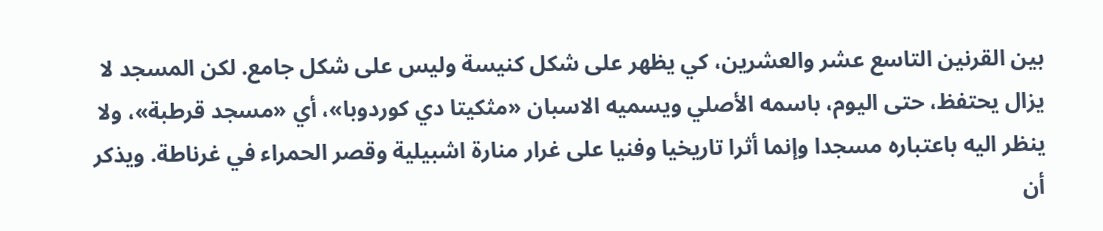بين القرنين التاسع عشر والعشرين، كي يظهر على شكل كنيسة وليس على شكل جامع. لكن المسجد لا يزال يحتفظ، حتى اليوم، باسمه الأصلي ويسميه الاسبان «مثكيتا دي كوردوبا»، أي «مسجد قرطبة»، ولا ينظر اليه باعتباره مسجدا وإنما أثرا تاريخيا وفنيا على غرار منارة اشبيلية وقصر الحمراء في غرناطة. ويذكر أن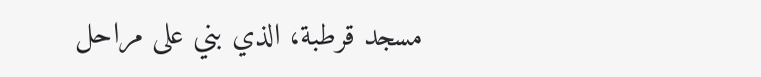مسجد قرطبة، الذي بني على مراحل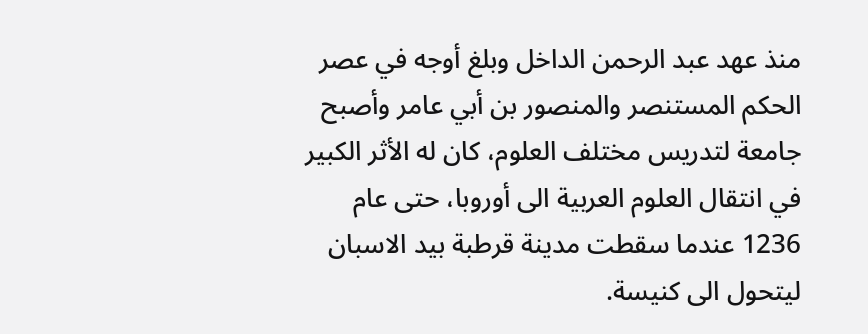منذ عهد عبد الرحمن الداخل وبلغ أوجه في عصر الحكم المستنصر والمنصور بن أبي عامر وأصبح جامعة لتدريس مختلف العلوم، كان له الأثر الكبير في انتقال العلوم العربية الى أوروبا، حتى عام 1236 عندما سقطت مدينة قرطبة بيد الاسبان ليتحول الى كنيسة.